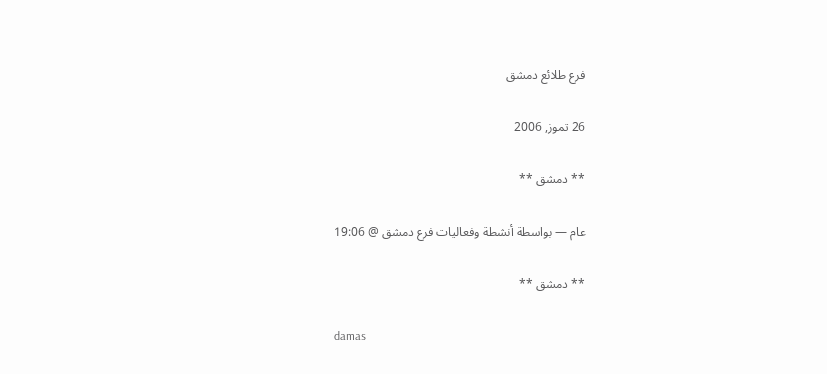فرع طلائع دمشق

26 تموز, 2006

** دمشق **

عام — بواسطة أنشطة وفعاليات فرع دمشق @ 19:06

** دمشق **

damas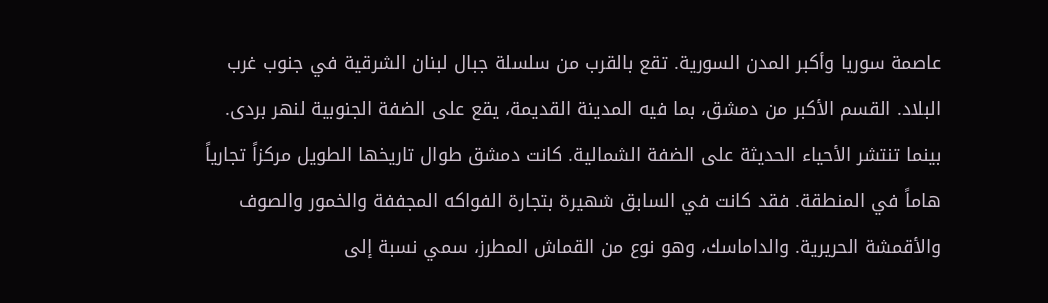عاصمة سوريا وأكبر المدن السورية. تقع بالقرب من سلسلة جبال لبنان الشرقية في جنوب غرب البلاد. القسم الأكبر من دمشق، بما فيه المدينة القديمة، يقع على الضفة الجنوبية لنهر بردى. بينما تنتشر الأحياء الحديثة على الضفة الشمالية. كانت دمشق طوال تاريخها الطويل مركزاً تجارياً هاماً في المنطقة. فقد كانت في السابق شهيرة بتجارة الفواكه المجففة والخمور والصوف والأقمشة الحريرية. والداماسك، وهو نوع من القماش المطرز، سمي نسبة إلى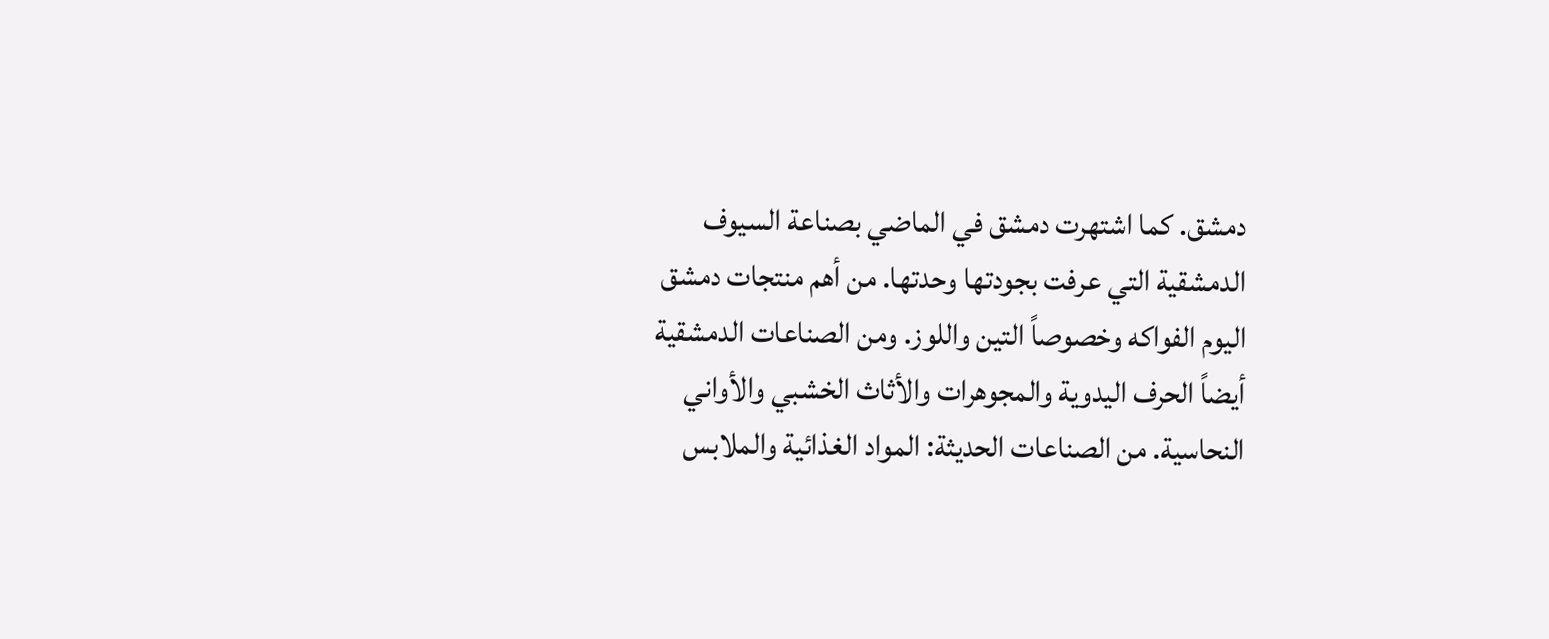دمشق. كما اشتهرت دمشق في الماضي بصناعة السيوف الدمشقية التي عرفت بجودتها وحدتها. من أهم منتجات دمشق اليوم الفواكه وخصوصاً التين واللوز. ومن الصناعات الدمشقية أيضاً الحرف اليدوية والمجوهرات والأثاث الخشبي والأواني النحاسية. من الصناعات الحديثة: المواد الغذائية والملابس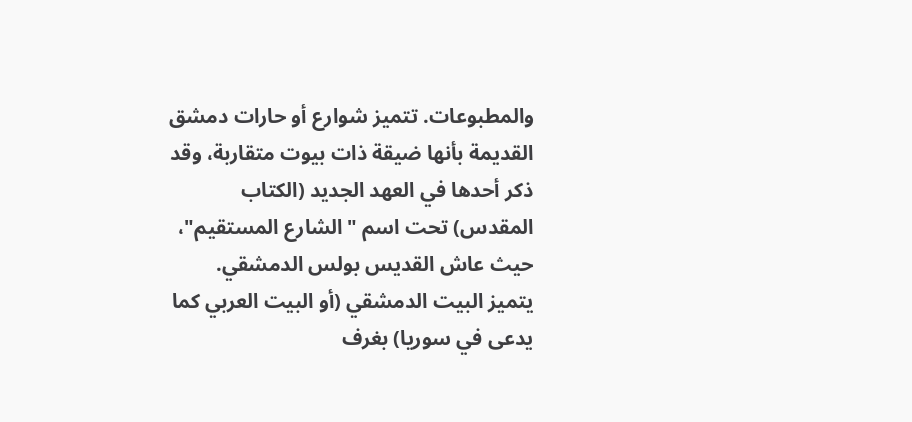والمطبوعات. تتميز شوارع أو حارات دمشق القديمة بأنها ضيقة ذات بيوت متقاربة، وقد ذكر أحدها في العهد الجديد (الكتاب المقدس) تحت اسم "الشارع المستقيم"، حيث عاش القديس بولس الدمشقي. يتميز البيت الدمشقي (أو البيت العربي كما يدعى في سوريا) بغرف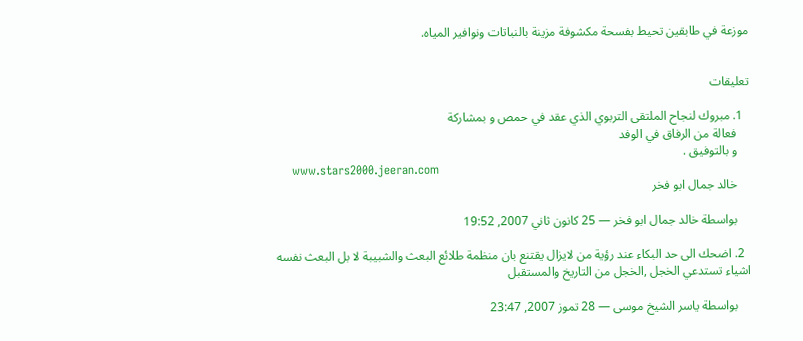موزعة في طابقين تحيط بفسحة مكشوفة مزينة بالنباتات ونوافير المياه.


تعليقات

  1. مبروك لنجاح الملتقى التربوي الذي عقد في حمص و بمشاركة
    فعالة من الرفاق في الوفد
    و بالتوفيق .
    www.stars2000.jeeran.com
    خالد جمال ابو فخر

    بواسطة خالد جمال ابو فخر — 25 كانون ثاني 2007, 19:52

  2. اضحك الى حد البكاء عند رؤية من لايزال يقتنع بان منظمة طلائع البعث والشبيبة لا بل البعث نفسه اشياء تستدعي الخجل ,الخجل من التاريخ والمستقبل

    بواسطة ياسر الشيخ موسى — 28 تموز 2007, 23:47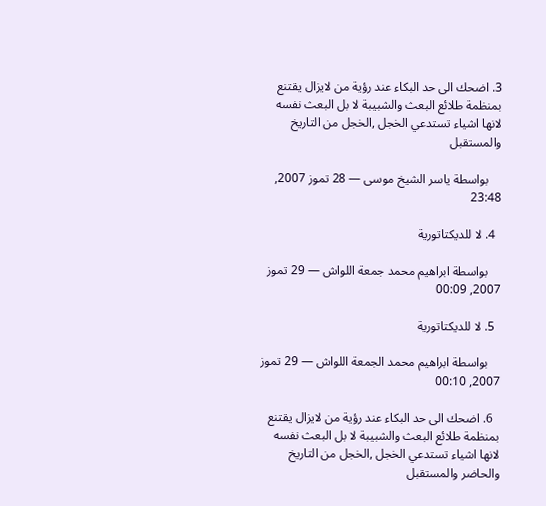3. اضحك الى حد البكاء عند رؤية من لايزال يقتنع بمنظمة طلائع البعث والشبيبة لا بل البعث نفسه لانها اشياء تستدعي الخجل ,الخجل من التاريخ والمستقبل

    بواسطة ياسر الشيخ موسى — 28 تموز 2007, 23:48

  4. لا للديكتاتورية

    بواسطة ابراهيم محمد جمعة اللواش — 29 تموز 2007, 00:09

  5. لا للديكتاتورية

    بواسطة ابراهيم محمد الجمعة اللواش — 29 تموز 2007, 00:10

  6. اضحك الى حد البكاء عند رؤية من لايزال يقتنع بمنظمة طلائع البعث والشبيبة لا بل البعث نفسه لانها اشياء تستدعي الخجل ,الخجل من التاريخ والحاضر والمستقبل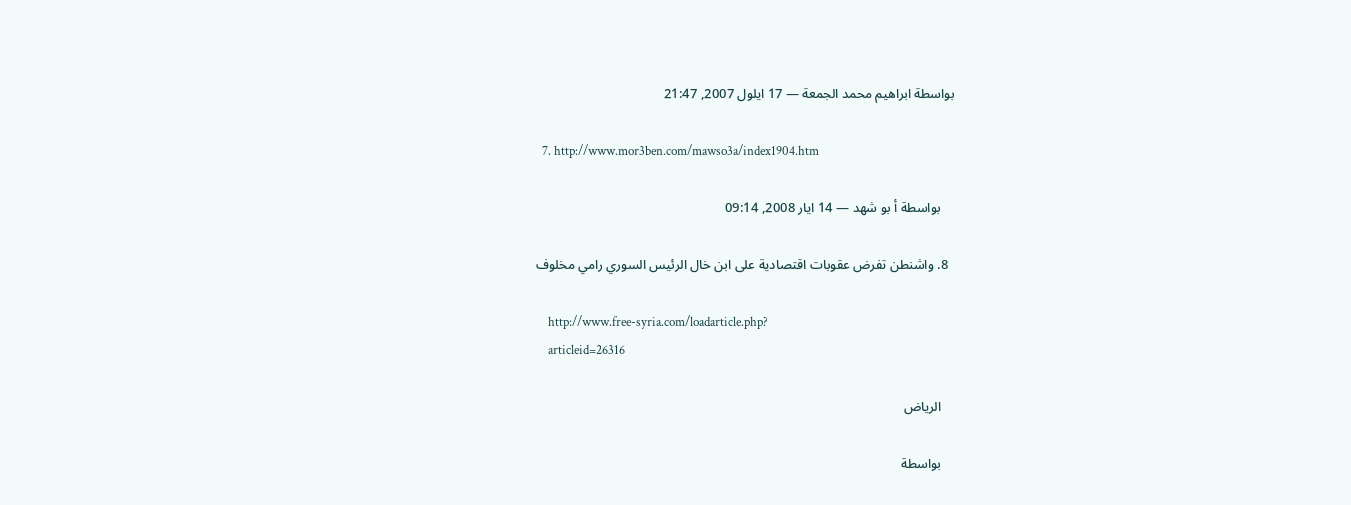بواسطة ابراهيم محمد الجمعة — 17 ايلول 2007, 21:47

  7. http://www.mor3ben.com/mawso3a/index1904.htm

    بواسطة أ بو شهد — 14 ايار 2008, 09:14

  8. واشنطن تفرض عقوبات اقتصادية على ابن خال الرئيس السوري رامي مخلوف

    http://www.free-syria.com/loadarticle.php?
    articleid=26316

    الرياض

    بواسطة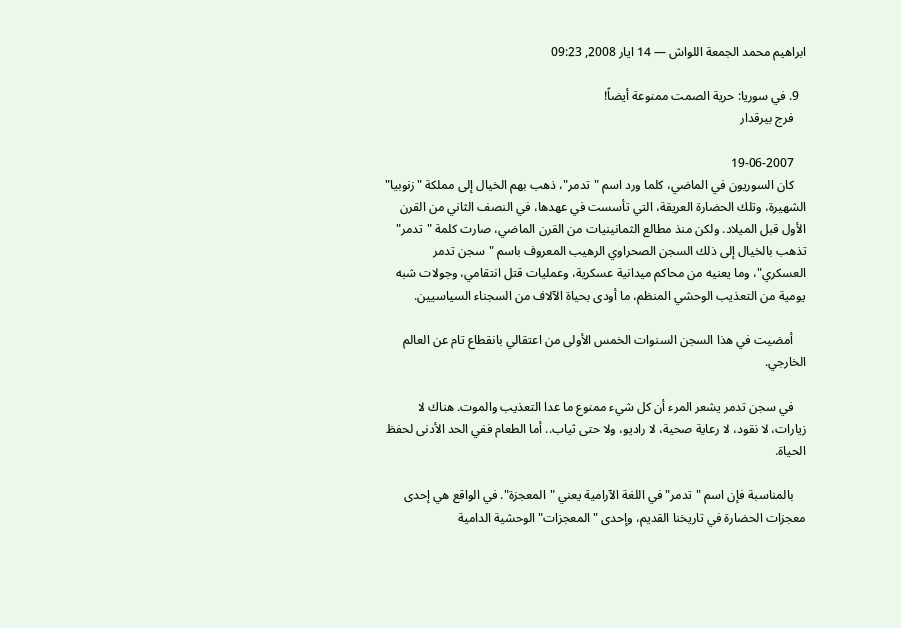ابراهيم محمد الجمعة اللواش — 14 ايار 2008, 09:23

  9. في سوريا: حرية الصمت ممنوعة أيضاً!
    فرج بيرقدار

    19-06-2007
    كان السوريون في الماضي، كلما ورد اسم "تدمر"، ذهب بهم الخيال إلى مملكة "زنوبيا" الشهيرة، وتلك الحضارة العريقة، التي تأسست في عهدها، في النصف الثاني من القرن الأول قبل الميلاد. ولكن منذ مطالع الثمانينيات من القرن الماضي، صارت كلمة "تدمر" تذهب بالخيال إلى ذلك السجن الصحراوي الرهيب المعروف باسم "سجن تدمر العسكري"، وما يعنيه من محاكم ميدانية عسكرية، وعمليات قتل انتقامي، وجولات شبه يومية من التعذيب الوحشي المنظم، ما أودى بحياة الآلاف من السجناء السياسيين.

    أمضيت في هذا السجن السنوات الخمس الأولى من اعتقالي بانقطاع تام عن العالم الخارجي.

    في سجن تدمر يشعر المرء أن كل شيء ممنوع ما عدا التعذيب والموت. هناك لا زيارات، لا نقود، لا رعاية صحية، لا راديو، ولا حتى ثياب.. أما الطعام ففي الحد الأدنى لحفظ الحياة.

    بالمناسبة فإن اسم "تدمر" في اللغة الآرامية يعني "المعجزة". في الواقع هي إحدى معجزات الحضارة في تاريخنا القديم، وإحدى "المعجزات" الوحشية الدامية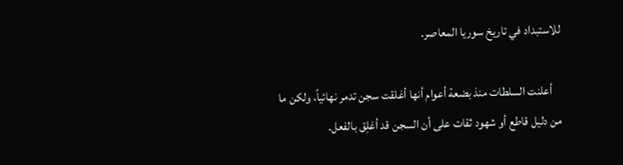للاستبداد في تاريخ سوريا المعاصر.

    أعلنت السلطات منذ بضعة أعوام أنها أغلقت سجن تدمر نهائياً، ولكن ما من دليل قاطع أو شهود ثقات على أن السجن قد أغلِق بالفعل.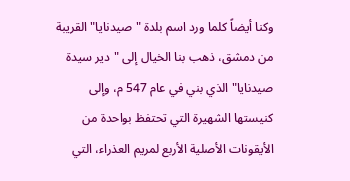وكنا أيضاً كلما ورد اسم بلدة "صيدنايا" القريبة من دمشق، ذهب بنا الخيال إلى "دير سيدة صيدنايا" الذي بني في عام 547 م، وإلى كنيستها الشهيرة التي تحتفظ بواحدة من الأيقونات الأصلية الأربع لمريم العذراء، التي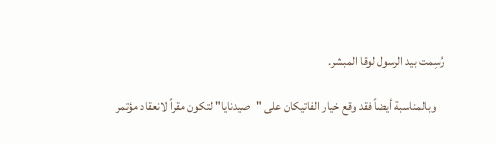رُسِمت بيد الرسول لوقا المبشر.

    وبالمناسبة أيضاً فقد وقع خيار الفاتيكان على "صيدنايا" لتكون مقراً لانعقاد مؤتمر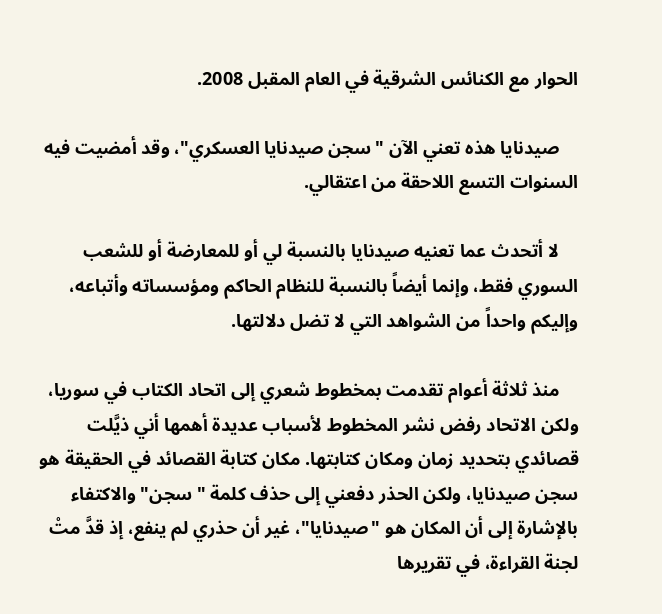الحوار مع الكنائس الشرقية في العام المقبل 2008.

    صيدنايا هذه تعني الآن "سجن صيدنايا العسكري"، وقد أمضيت فيه السنوات التسع اللاحقة من اعتقالي.

    لا أتحدث عما تعنيه صيدنايا بالنسبة لي أو للمعارضة أو للشعب السوري فقط، وإنما أيضاً بالنسبة للنظام الحاكم ومؤسساته وأتباعه، وإليكم واحداً من الشواهد التي لا تضل دلالتها.

    منذ ثلاثة أعوام تقدمت بمخطوط شعري إلى اتحاد الكتاب في سوريا، ولكن الاتحاد رفض نشر المخطوط لأسباب عديدة أهمها أني ذيَّلت قصائدي بتحديد زمان ومكان كتابتها. مكان كتابة القصائد في الحقيقة هو سجن صيدنايا، ولكن الحذر دفعني إلى حذف كلمة "سجن" والاكتفاء بالإشارة إلى أن المكان هو "صيدنايا"، غير أن حذري لم ينفع، إذ قدَّ متْ لجنة القراءة، في تقريرها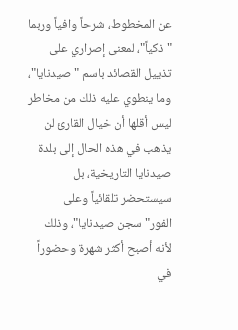عن المخطوط، شرحاً وافياً وربما "ذكياً"، لمعنى إصراري على تذييل القصائد باسم "صيدنايا"، وما ينطوي عليه ذلك من مخاطر ليس أقلها أن خيال القارئ لن يذهب في هذه الحال إلى بلدة صيدنايا التاريخية، بل سيستحضر تلقائياً وعلى الفور"سجن صيدنايا"، وذلك لأنه أصبح أكثر شهرة وحضوراً في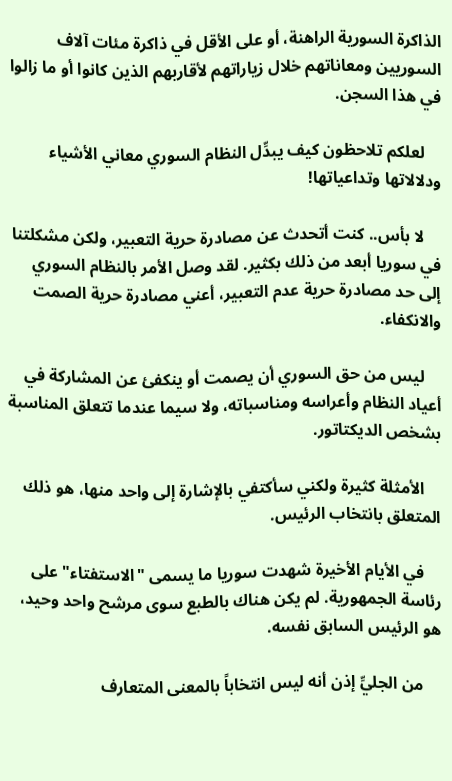الذاكرة السورية الراهنة، أو على الأقل في ذاكرة مئات آلاف السوريين ومعاناتهم خلال زياراتهم لأقاربهم الذين كانوا أو ما زالوا في هذا السجن.

    لعلكم تلاحظون كيف يبدِّل النظام السوري معاني الأشياء ودلالاتها وتداعياتها!

    لا بأس.. كنت أتحدث عن مصادرة حرية التعبير، ولكن مشكلتنا في سوريا أبعد من ذلك بكثير. لقد وصل الأمر بالنظام السوري إلى حد مصادرة حرية عدم التعبير، أعني مصادرة حرية الصمت والانكفاء.

    ليس من حق السوري أن يصمت أو ينكفئ عن المشاركة في أعياد النظام وأعراسه ومناسباته، ولا سيما عندما تتعلق المناسبة بشخص الديكتاتور.

    الأمثلة كثيرة ولكني سأكتفي بالإشارة إلى واحد منها، هو ذلك المتعلق بانتخاب الرئيس.

    في الأيام الأخيرة شهدت سوريا ما يسمى "الاستفتاء" على رئاسة الجمهورية. لم يكن هناك بالطبع سوى مرشح واحد وحيد، هو الرئيس السابق نفسه.

    من الجليِّ إذن أنه ليس انتخاباً بالمعنى المتعارف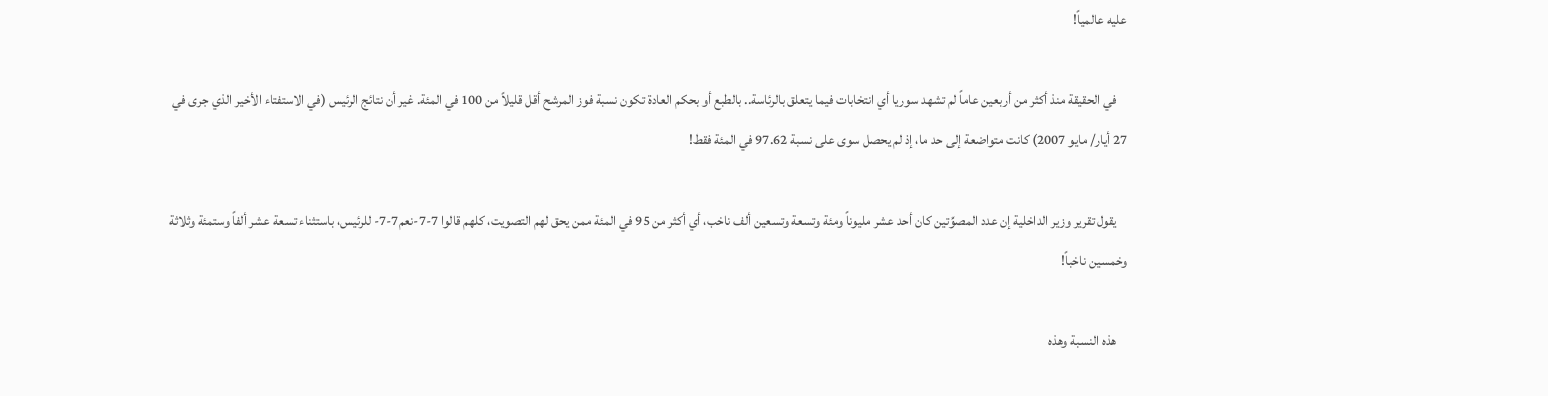عليه عالمياً!

    في الحقيقة منذ أكثر من أربعين عاماً لم تشهد سوريا أي انتخابات فيما يتعلق بالرئاسة.. بالطبع أو بحكم العادة تكون نسبة فوز المرشح أقل قليلاً من 100 في المئة. غير أن نتائج الرئيس (في الاستفتاء الأخير الذي جرى في 27 أيار/ مايو 2007) كانت متواضعة إلى حد ما، إذ لم يحصل سوى على نسبة 97.62 في المئة فقط!

    يقول تقرير وزير الداخلية إن عدد المصوِّتين كان أحد عشر مليوناً ومئة وتسعة وتسعين ألف ناخب، أي أكثر من 95 في المئة ممن يحق لهم التصويت، كلهم قالوا 7-7-نعم7-7- للرئيس، باستثناء تسعة عشر ألفاً وستمئة وثلاثة وخمسين ناخباً!

    هذه النسبة وهذه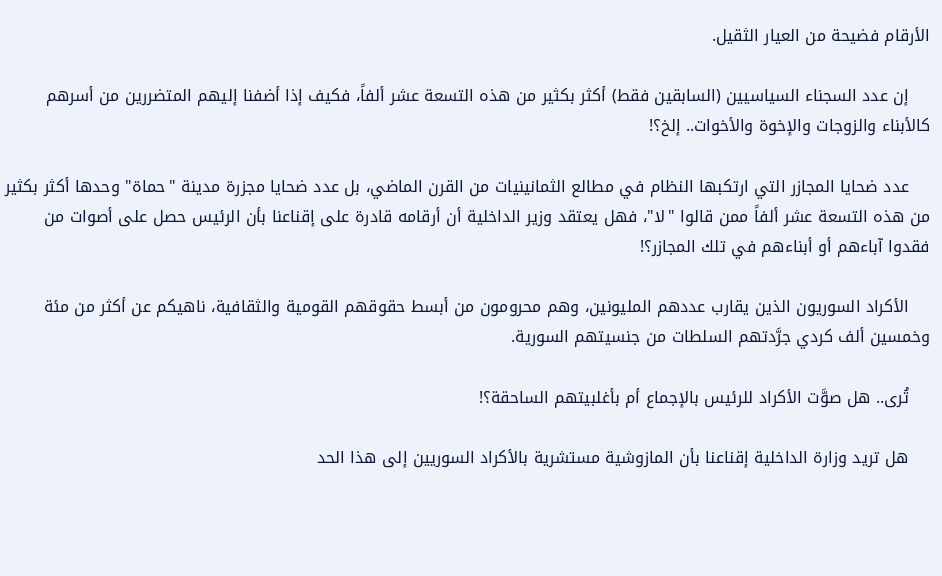الأرقام فضيحة من العيار الثقيل.

    إن عدد السجناء السياسيين (السابقين فقط) أكثر بكثير من هذه التسعة عشر ألفاً، فكيف إذا أضفنا إليهم المتضررين من أسرهم كالأبناء والزوجات والإخوة والأخوات.. إلخ؟!

    عدد ضحايا المجازر التي ارتكبها النظام في مطالع الثمانينيات من القرن الماضي، بل عدد ضحايا مجزرة مدينة "حماة" وحدها أكثر بكثير من هذه التسعة عشر ألفاً ممن قالوا "لا"، فهل يعتقد وزير الداخلية أن أرقامه قادرة على إقناعنا بأن الرئيس حصل على أصوات من فقدوا آباءهم أو أبناءهم في تلك المجازر؟!

    الأكراد السوريون الذين يقارب عددهم المليونين، وهم محرومون من أبسط حقوقهم القومية والثقافية، ناهيكم عن أكثر من مئة وخمسين ألف كردي جرَّدتهم السلطات من جنسيتهم السورية.

    تُرى.. هل صوَّت الأكراد للرئيس بالإجماع أم بأغلبيتهم الساحقة؟!

    هل تريد وزارة الداخلية إقناعنا بأن المازوشية مستشرية بالأكراد السوريين إلى هذا الحد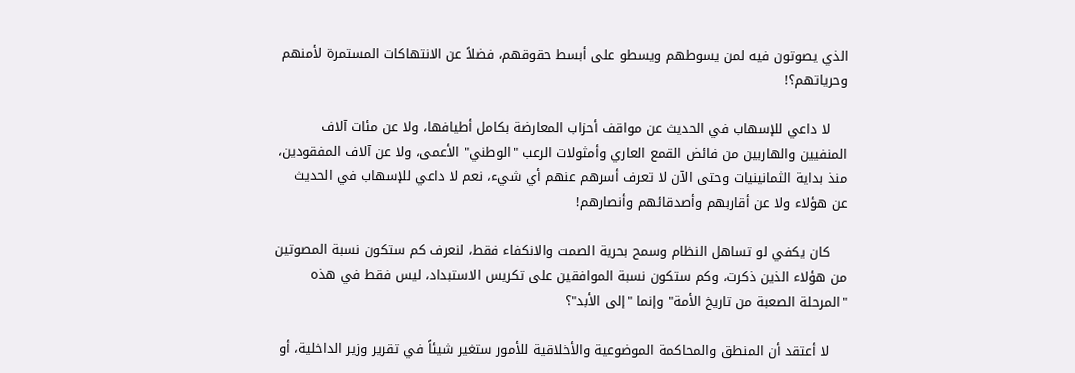الذي يصوتون فيه لمن يسوطهم ويسطو على أبسط حقوقهم، فضلاً عن الانتهاكات المستمرة لأمنهم وحرياتهم؟!

    لا داعي للإسهاب في الحديث عن مواقف أحزاب المعارضة بكامل أطيافها، ولا عن مئات آلاف المنفيين والهاربين من فائض القمع العاري وأمثولات الرعب "الوطني" الأعمى، ولا عن آلاف المفقودين، منذ بداية الثمانينيات وحتى الآن لا تعرف أسرهم عنهم أي شيء، نعم لا داعي للإسهاب في الحديث عن هؤلاء ولا عن أقاربهم وأصدقائهم وأنصارهم!

    كان يكفي لو تساهل النظام وسمح بحرية الصمت والانكفاء فقط، لنعرف كم ستكون نسبة المصوتين من هؤلاء الذين ذكرت، وكم ستكون نسبة الموافقين على تكريس الاستبداد، ليس فقط في هذه "المرحلة الصعبة من تاريخ الأمة" وإنما "إلى الأبد"؟

    لا أعتقد أن المنطق والمحاكمة الموضوعية والأخلاقية للأمور ستغير شيئاً في تقرير وزير الداخلية، أو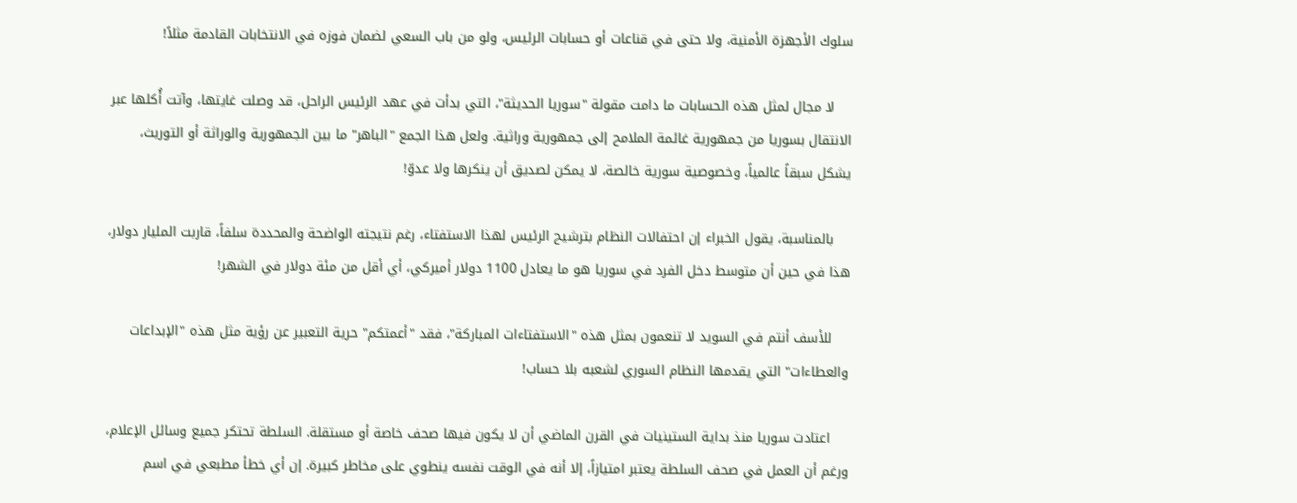سلوك الأجهزة الأمنية، ولا حتى في قناعات أو حسابات الرئيس، ولو من باب السعي لضمان فوزه في الانتخابات القادمة مثلاً!

    لا مجال لمثل هذه الحسابات ما دامت مقولة "سوريا الحديثة"، التي بدأت في عهد الرئيس الراحل، قد وصلت غايتها، وآتت أُكلها عبر الانتقال بسوريا من جمهورية غائمة الملامح إلى جمهورية وراثية. ولعل هذا الجمع "الباهر" ما بين الجمهورية والوراثة أو التوريث، يشكل سبقاً عالمياً، وخصوصية سورية خالصة، لا يمكن لصديق أن ينكرها ولا عدوّ!

    بالمناسبة، يقول الخبراء إن احتفالات النظام بترشيح الرئيس لهذا الاستفتاء، رغم نتيجته الواضحة والمحددة سلفاً، قاربت المليار دولار، هذا في حين أن متوسط دخل الفرد في سوريا هو ما يعادل 1100 دولار أميركي، أي أقل من مئة دولار في الشهر!

    للأسف أنتم في السويد لا تنعمون بمثل هذه "الاستفتاءات المباركة"، فقد "أعمتكم" حرية التعبير عن رؤية مثل هذه "الإبداعات والعطاءات" التي يقدمها النظام السوري لشعبه بلا حساب!

    اعتادت سوريا منذ بداية الستينيات في القرن الماضي أن لا يكون فيها صحف خاصة أو مستقلة. السلطة تحتكر جميع وسائل الإعلام، ورغم أن العمل في صحف السلطة يعتبر امتيازاً، إلا أنه في الوقت نفسه ينطوي على مخاطر كبيرة. إن أي خطأ مطبعي في اسم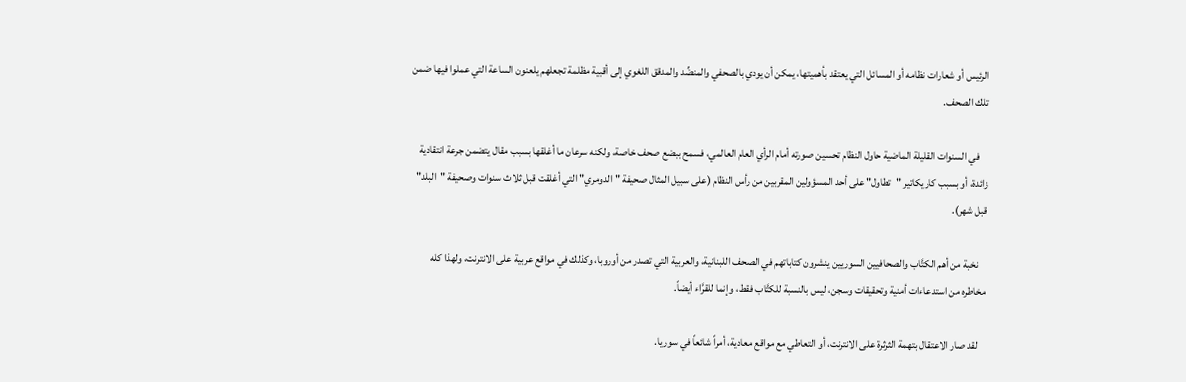الرئيس أو شعارات نظامه أو المسائل التي يعتقد بأهميتها، يمكن أن يودي بالصحفي والمنضِّد والمدقق اللغوي إلى أقبية مظلمة تجعلهم يلعنون الساعة التي عملوا فيها ضمن تلك الصحف.

    في السنوات القليلة الماضية حاول النظام تحسين صورته أمام الرأي العام العالمي، فسمح ببضع صحف خاصة، ولكنه سرعان ما أغلقها بسبب مقال يتضمن جرعة انتقادية زائدة، أو بسبب كاريكاتير "تطاول" على أحد المسؤولين المقربين من رأس النظام (على سبيل المثال صحيفة "الدومري" التي أغلقت قبل ثلاث سنوات وصحيفة "البلد" قبل شهر).

    نخبة من أهم الكتَّاب والصحافيين السوريين ينشرون كتاباتهم في الصحف اللبنانية، والعربية التي تصدر من أوروبا، وكذلك في مواقع عربية على الانترنت، ولهذا كله مخاطره من استدعاءات أمنية وتحقيقات وسجن، ليس بالنسبة للكتَّاب فقط، وإنما للقرَّاء أيضاً.

    لقد صار الاعتقال بتهمة الثرثرة على الانترنت، أو التعاطي مع مواقع معادية، أمراً شائعاً في سوريا.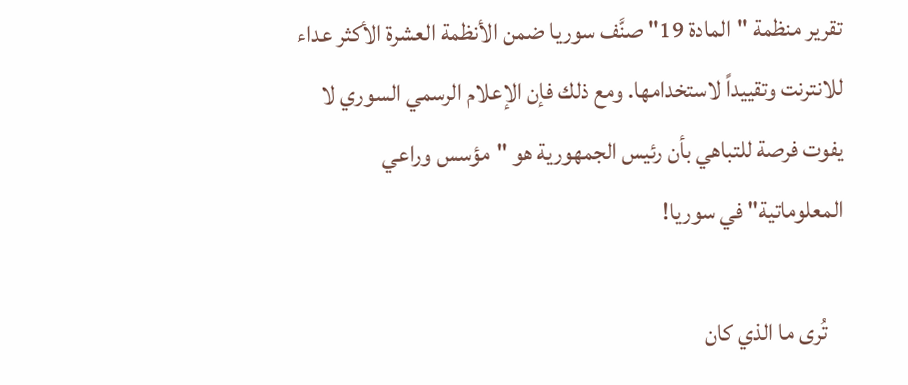تقرير منظمة "المادة 19" صنَّف سوريا ضمن الأنظمة العشرة الأكثر عداء للانترنت وتقييداً لاستخدامها. ومع ذلك فإن الإعلام الرسمي السوري لا يفوت فرصة للتباهي بأن رئيس الجمهورية هو "مؤسس وراعي المعلوماتية" في سوريا!

    تُرى ما الذي كان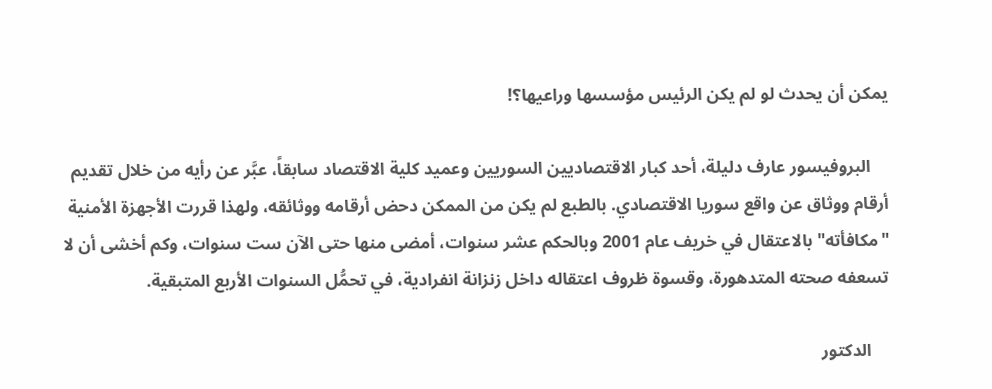يمكن أن يحدث لو لم يكن الرئيس مؤسسها وراعيها؟!

    البروفيسور عارف دليلة، أحد كبار الاقتصاديين السوريين وعميد كلية الاقتصاد سابقاً، عبَّر عن رأيه من خلال تقديم أرقام ووثاق عن واقع سوريا الاقتصادي. بالطبع لم يكن من الممكن دحض أرقامه ووثائقه، ولهذا قررت الأجهزة الأمنية "مكافأته" بالاعتقال في خريف عام 2001 وبالحكم عشر سنوات، أمضى منها حتى الآن ست سنوات، وكم أخشى أن لا تسعفه صحته المتدهورة، وقسوة ظروف اعتقاله داخل زنزانة انفرادية، في تحمُّل السنوات الأربع المتبقية.

    الدكتور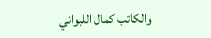والكاتب كمال اللبواني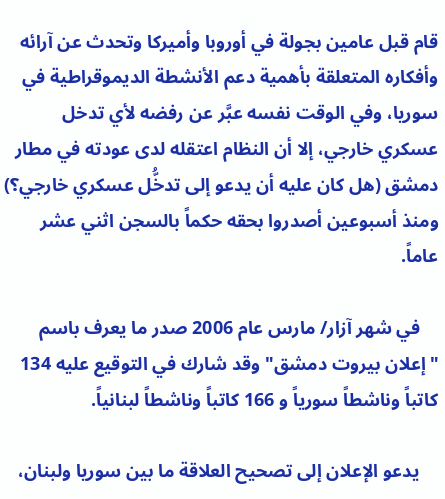قام قبل عامين بجولة في أوروبا وأميركا وتحدث عن آرائه وأفكاره المتعلقة بأهمية دعم الأنشطة الديموقراطية في سوريا، وفي الوقت نفسه عبَّر عن رفضه لأي تدخل عسكري خارجي، إلا أن النظام اعتقله لدى عودته في مطار دمشق (هل كان عليه أن يدعو إلى تدخُّل عسكري خارجي؟) ومنذ أسبوعين أصدروا بحقه حكماً بالسجن اثني عشر عاماً.

    في شهر آزار/ مارس عام 2006 صدر ما يعرف باسم "إعلان بيروت دمشق" وقد شارك في التوقيع عليه 134 كاتباً وناشطاً سورياً و 166 كاتباً وناشطاً لبنانياً.

    يدعو الإعلان إلى تصحيح العلاقة ما بين سوريا ولبنان،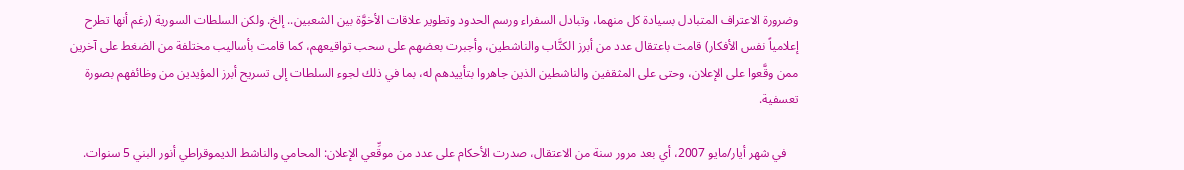وضرورة الاعتراف المتبادل بسيادة كل منهما، وتبادل السفراء ورسم الحدود وتطوير علاقات الأخوَّة بين الشعبين.. إلخ. ولكن السلطات السورية (رغم أنها تطرح إعلامياً نفس الأفكار) قامت باعتقال عدد من أبرز الكتَّاب والناشطين، وأجبرت بعضهم على سحب تواقيعهم، كما قامت بأساليب مختلفة من الضغط على آخرين ممن وقَّعوا على الإعلان، وحتى على المثقفين والناشطين الذين جاهروا بتأييدهم له، بما في ذلك لجوء السلطات إلى تسريح أبرز المؤيدين من وظائفهم بصورة تعسفية.

    في شهر أيار/مايو 2007، أي بعد مرور سنة من الاعتقال، صدرت الأحكام على عدد من موقِّعي الإعلان: المحامي والناشط الديموقراطي أنور البني 5 سنوات.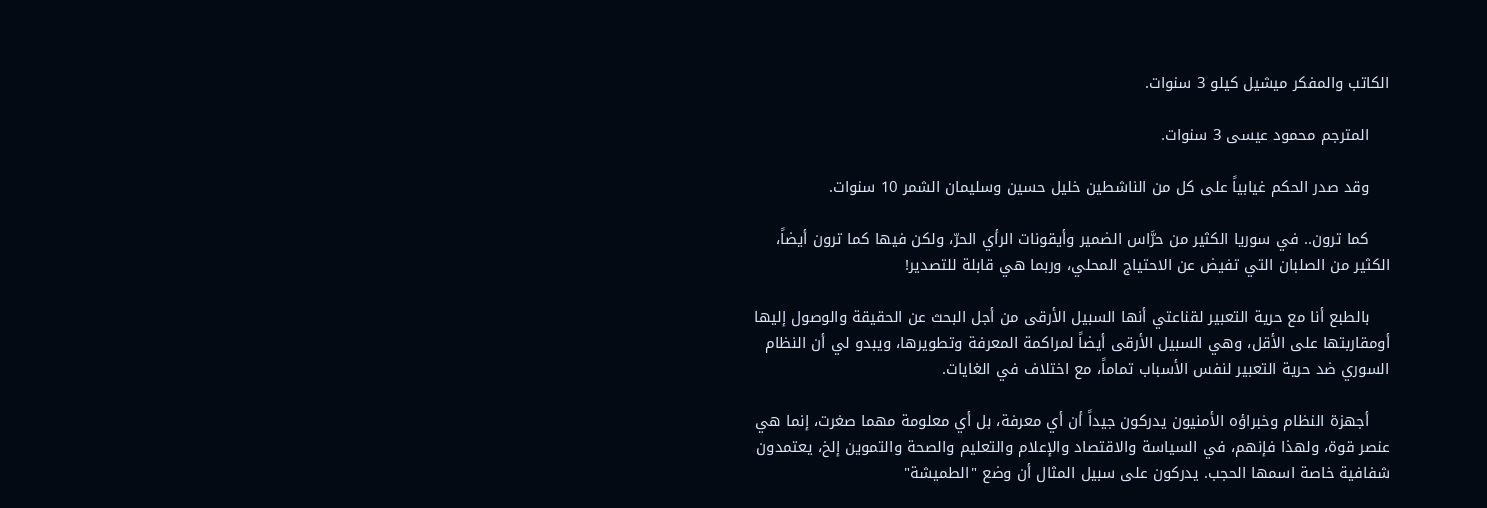الكاتب والمفكر ميشيل كيلو 3 سنوات.

    المترجم محمود عيسى 3 سنوات.

    وقد صدر الحكم غيابياً على كل من الناشطين خليل حسين وسليمان الشمر 10 سنوات.

    كما ترون.. في سوريا الكثير من حرَّاس الضمير وأيقونات الرأي الحرّ، ولكن فيها كما ترون أيضاً، الكثير من الصلبان التي تفيض عن الاحتياج المحلي، وربما هي قابلة للتصدير!

    بالطبع أنا مع حرية التعبير لقناعتي أنها السبيل الأرقى من أجل البحث عن الحقيقة والوصول إليها أومقاربتها على الأقل، وهي السبيل الأرقى أيضاً لمراكمة المعرفة وتطويرها، ويبدو لي أن النظام السوري ضد حرية التعبير لنفس الأسباب تماماً، مع اختلاف في الغايات.

    أجهزة النظام وخبراؤه الأمنيون يدركون جيداً أن أي معرفة، بل أي معلومة مهما صغرت، إنما هي عنصر قوة، ولهذا فإنهم، في السياسة والاقتصاد والإعلام والتعليم والصحة والتموين إلخ، يعتمدون شفافية خاصة اسمها الحجب. يدركون على سبيل المثال أن وضع "الطميشة"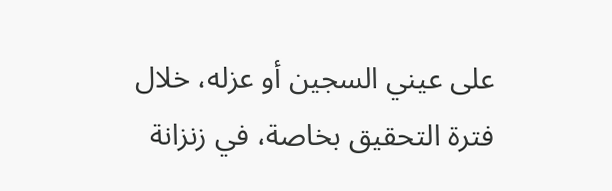على عيني السجين أو عزله، خلال فترة التحقيق بخاصة، في زنزانة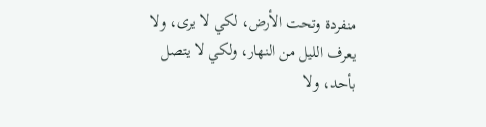منفردة وتحت الأرض، لكي لا يرى، ولا يعرف الليل من النهار، ولكي لا يتصل بأحد، ولا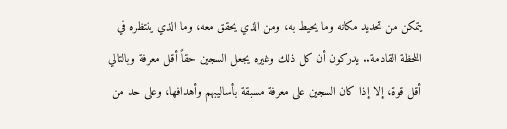يتمكن من تحديد مكانه وما يحيط به، ومن الذي يحقق معه، وما الذي ينتظره في اللحظة القادمة.. يدركون أن كل ذلك وغيره يجعل السجين حقاً أقل معرفة وبالتالي أقل قوة، إلا إذا كان السجين على معرفة مسبقة بأساليبهم وأهدافها، وعلى حد من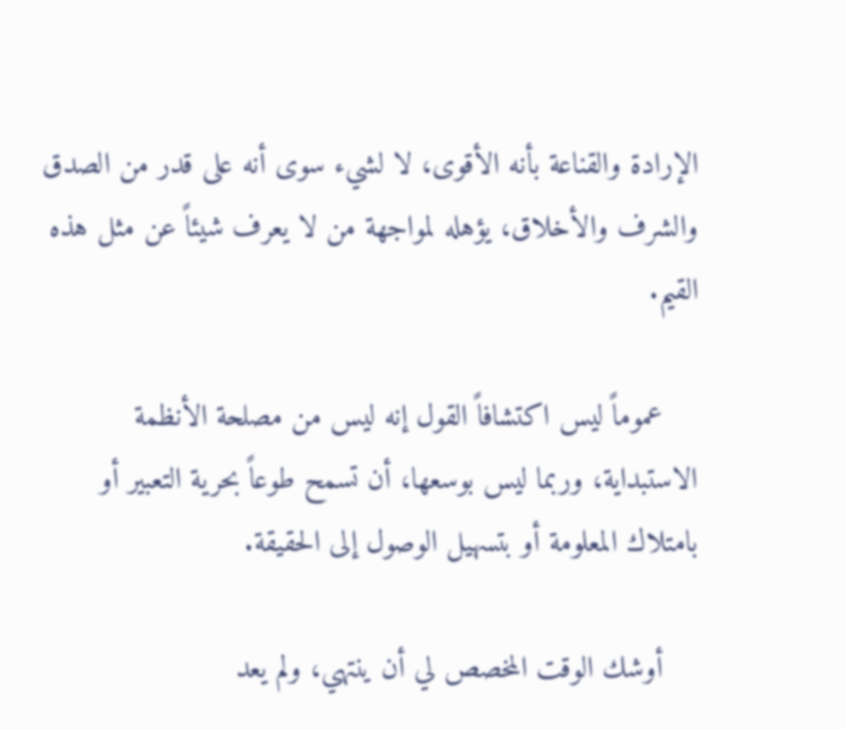الإرادة والقناعة بأنه الأقوى، لا لشيء سوى أنه على قدر من الصدق والشرف والأخلاق، يؤهله لمواجهة من لا يعرف شيئاً عن مثل هذه القيم.

    عموماً ليس اكتشافاً القول إنه ليس من مصلحة الأنظمة الاستبداية، وربما ليس بوسعها، أن تسمح طوعاً بحرية التعبير أو بامتلاك المعلومة أو بتسهيل الوصول إلى الحقيقة.

    أوشك الوقت المخصص لي أن ينتهي، ولم يعد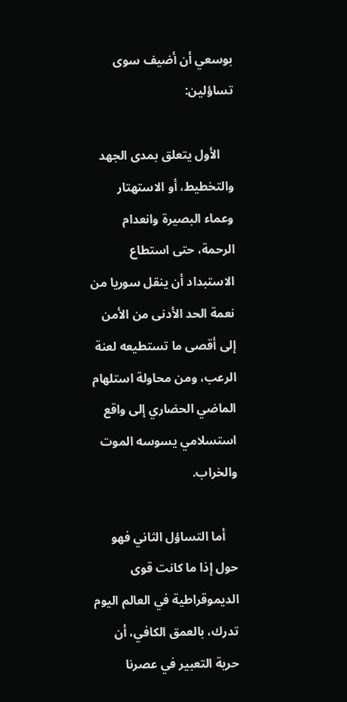بوسعي أن أضيف سوى تساؤلين:

    الأول يتعلق بمدى الجهد والتخطيط، أو الاستهتار وعماء البصيرة وانعدام الرحمة، حتى استطاع الاستبداد أن ينقل سوريا من نعمة الحد الأدنى من الأمن إلى أقصى ما تستطيعه لعنة الرعب، ومن محاولة استلهام الماضي الحضاري إلى واقع استسلامي يسوسه الموت والخراب.

    أما التساؤل الثاني فهو حول إذا ما كانت قوى الديموقراطية في العالم اليوم تدرك، بالعمق الكافي، أن حرية التعبير في عصرنا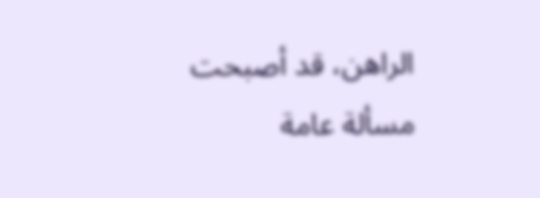الراهن، قد أصبحت مسألة عامة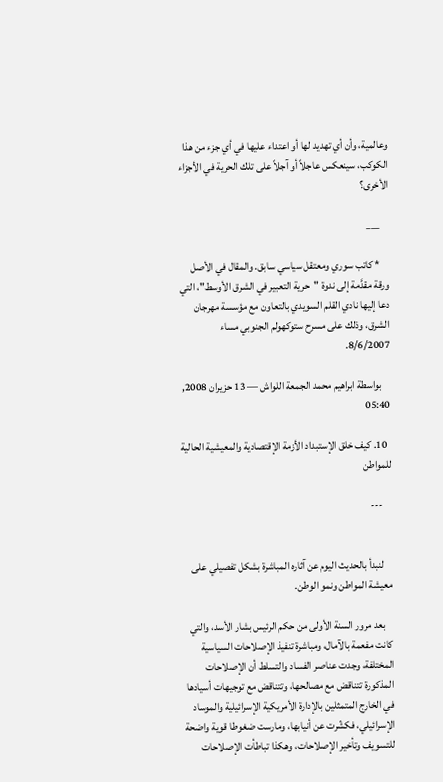وعالمية، وأن أي تهديد لها أو اعتداء عليها في أي جزء من هذا الكوكب، سينعكس عاجلاً أو آجلاً على تلك الحرية في الأجزاء الأخرى؟

    ___

    * كاتب سوري ومعتقل سياسي سابق. والمقال في الأصل ورقة مقدَّمة إلى ندوة "حرية التعبير في الشرق الأوسط"، التي دعا إليها نادي القلم السويدي بالتعاون مع مؤسسة مهرجان الشرق، وذلك على مسرح ستوكهولم الجنوبي مساء 8/6/2007.

    بواسطة ابراهيم محمد الجمعة اللواش — 13 حزيران 2008, 05:40

  10. كيف خلق الإستبداد الأزمة الإقتصادية والمعيشية الحالية للمواطن

    ---


    لنبدأ بالحديث اليوم عن آثاره المباشرة بشكل تفصيلي على معيشة المواطن ونمو الوطن.

    بعد مرور السنة الأولى من حكم الرئيس بشار الأسد، والتي كانت مفعمة بالآمال، ومباشرة تنفيذ الإصلاحات السياسية المختلفة، وجدت عناصر الفساد والتسلط أن الإصلاحات المذكورة تتناقض مع مصالحها، وتتناقض مع توجيهات أسيادها في الخارج المتمثلين بالإدارة الأمريكية الإسرائيلية والموساد الإسرائيلي، فكشّرت عن أنيابها، ومارست ضغوطا قوية واضحة للتسويف وتأخير الإصلاحات، وهكذا تباطأت الإصلاحات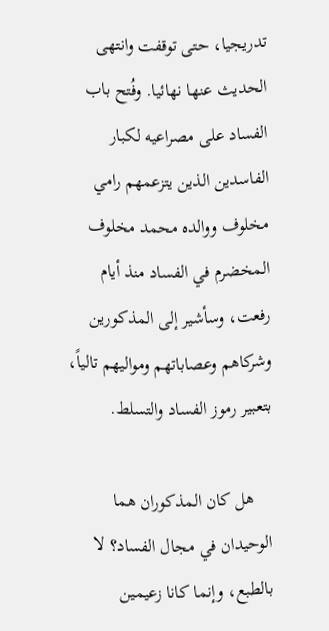تدريجيا، حتى توقفت وانتهى الحديث عنها نهائيا. وفُتح باب الفساد على مصراعيه لكبار الفاسدين الذين يتزعمهم رامي مخلوف ووالده محمد مخلوف المخضرم في الفساد منذ أيام رفعت، وسأشير إلى المذكورين وشركاهم وعصاباتهم ومواليهم تالياً، بتعبير رموز الفساد والتسلط.

    هل كان المذكوران هما الوحيدان في مجال الفساد؟ لا بالطبع، وإنما كانا زعيمين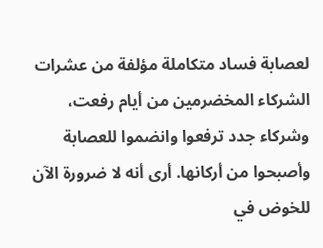لعصابة فساد متكاملة مؤلفة من عشرات الشركاء المخضرمين من أيام رفعت، وشركاء جدد ترفعوا وانضموا للعصابة وأصبحوا من أركانها. أرى أنه لا ضرورة الآن للخوض في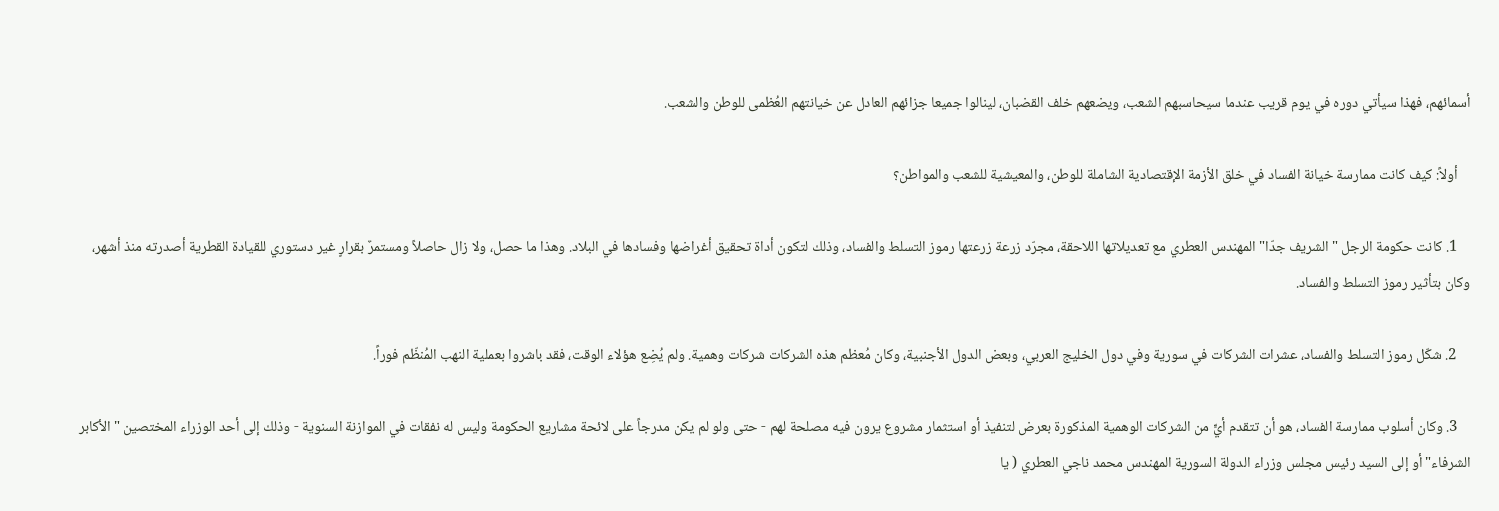أسمائهم، فهذا سيأتي دوره في يوم قريب عندما سيحاسبهم الشعب، ويضعهم خلف القضبان، لينالوا جميعا جزائهم العادل عن خيانتهم العُظمى للوطن والشعب.

    أولاً: كيف كانت ممارسة خيانة الفساد في خلق الأزمة الإقتصادية الشاملة للوطن، والمعيشية للشعب والمواطن؟

    1. كانت حكومة الرجل "الشريف جدّا" المهندس العطري مع تعديلاتها اللاحقة، مجرّد زرعة زرعتها رموز التسلط والفساد، وذلك لتكون أداة تحقيق أغراضها وفسادها في البلاد. وهذا ما حصل، ولا زال حاصلاً ومستمرٌ بقرارٍ غير دستوري للقيادة القطرية أصدرته منذ أشهر، وكان بتأثير رموز التسلط والفساد.

    2. شكّل رموز التسلط والفساد، عشرات الشركات في سورية وفي دول الخليج العربي، وبعض الدول الأجنبية، وكان مُعظم هذه الشركات شركات وهمية. ولم يُضِع هؤلاء الوقت، فقد باشروا بعملية النهب المُنظّم فوراً.

    3. وكان أسلوب ممارسة الفساد، هو أن تتقدم أيٍّ من الشركات الوهمية المذكورة بعرض لتنفيذ أو استثمار مشروع يرون فيه مصلحة لهم - حتى ولو لم يكن مدرجاً على لائحة مشاريع الحكومة وليس له نفقات في الموازنة السنوية - وذلك إلى أحد الوزراء المختصين "الأكابر الشرفاء" أو إلى السيد رئيس مجلس وزراء الدولة السورية المهندس محمد ناجي العطري ( يا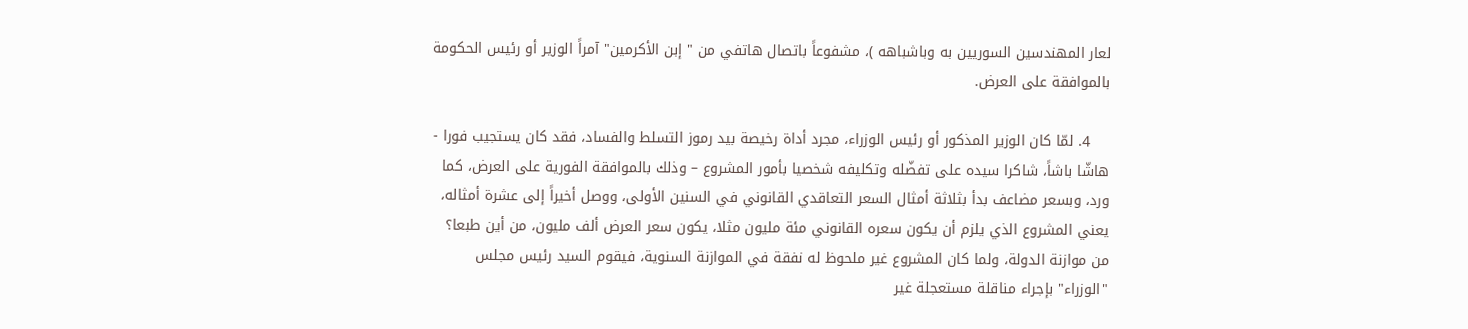لعار المهندسين السوريين به وباشباهه )، مشفوعاً باتصال هاتفي من " إبن الأكرمين" آمراً الوزير أو رئيس الحكومة بالموافقة على العرض.

    4. لمّا كان الوزير المذكور أو رئيس الوزراء، مجرد أداة رخيصة بيد رموز التسلط والفساد، فقد كان يستجيب فورا - هاشّا باشاً، شاكرا سيده على تفضّله وتكليفه شخصيا بأمور المشروع – وذلك بالموافقة الفورية على العرض، كما ورد، وبسعر مضاعف بدأ بثلاثة أمثال السعر التعاقدي القانوني في السنين الأولى، ووصل أخيراً إلى عشرة أمثاله، يعني المشروع الذي يلزم أن يكون سعره القانوني مئة مليون مثلا، يكون سعر العرض ألف مليون، من أين طبعا؟ من موازنة الدولة، ولما كان المشروع غير ملحوظ له نفقة في الموازنة السنوية، فيقوم السيد رئيس مجلس "الوزراء" بإجراء مناقلة مستعجلة غير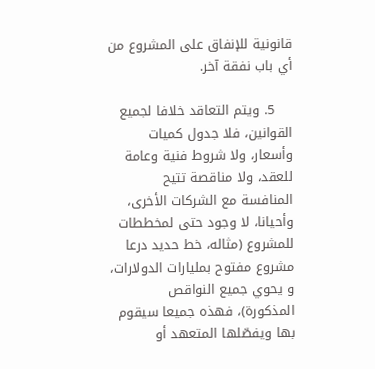قانونية للإنفاق على المشروع من أي باب نفقة آخر.

    5. ويتم التعاقد خلافا لجميع القوانين، فلا جدول كميات وأسعار، ولا شروط فنية وعامة للعقد، ولا مناقصة تتيح المنافسة مع الشركات الأخرى، وأحيانا، لا وجود حتى لمخططات للمشروع (مثاله، خط حديد درعا مشروع مفتوح بمليارات الدولارات، و يحوي جميع النواقص المذكورة)، فهذه جميعا سيقوم بها ويفصّلها المتعهد أو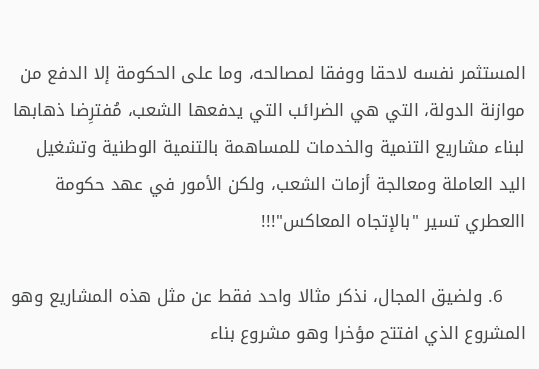المستثمر نفسه لاحقا ووفقا لمصالحه، وما على الحكومة إلا الدفع من موازنة الدولة، التي هي الضرائب التي يدفعها الشعب، مُفترِضا ذهابها لبناء مشاريع التنمية والخدمات للمساهمة بالتنمية الوطنية وتشغيل اليد العاملة ومعالجة أزمات الشعب، ولكن الأمور في عهد حكومة االعطري تسير "بالإتجاه المعاكس"!!!

    6. ولضيق المجال، نذكر مثالا واحد فقط عن مثل هذه المشاريع وهو المشروع الذي افتتح مؤخرا وهو مشروع بناء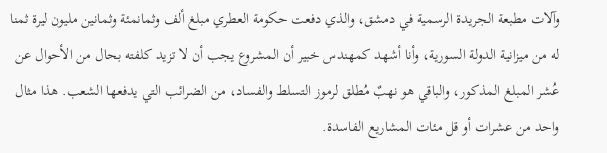وآلات مطبعة الجريدة الرسمية في دمشق، والذي دفعت حكومة العطري مبلغ ألف وثمانمئة وثمانين مليون ليرة ثمنا له من ميزانية الدولة السورية، وأنا أشهد كمهندس خبير أن المشروع يجب أن لا تزيد كلفته بحال من الأحوال عن عُشر المبلغ المذكور، والباقي هو نهبٌ مُطلق لرموز التسلط والفساد، من الضرائب التي يدفعها الشعب. هذا مثال واحد من عشرات أو قل مئات المشاريع الفاسدة.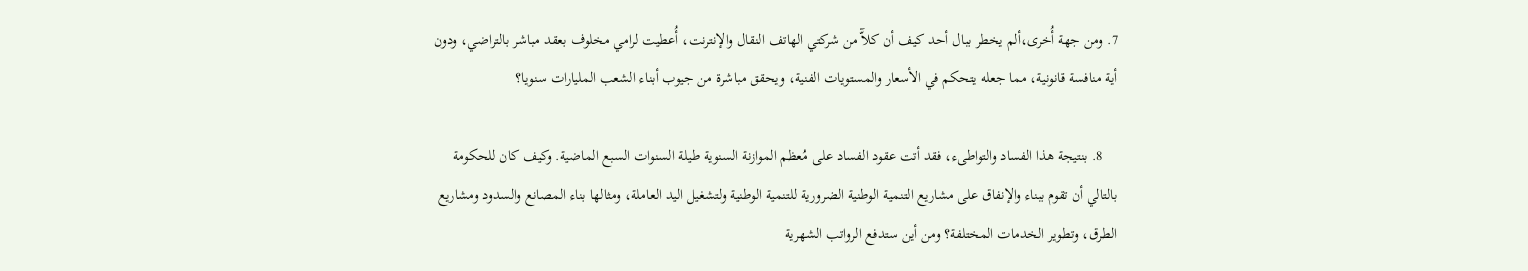7. ومن جهة أُخرى،ألم يخطر ببال أحد كيف أن كلآّ من شركتي الهاتف النقال والإنترنت، أُعطيت لرامي مخلوف بعقد مباشر بالتراضي، ودون أية منافسة قانونية، مما جعله يتحكم في الأسعار والمستويات الفنية، ويحقق مباشرة من جيوب أبناء الشعب المليارات سنويا؟

    8. بنتيجة هذا الفساد والتواطىء، فقد أتت عقود الفساد على مُعظم الموازنة السنوية طيلة السنوات السبع الماضية. وكيف كان للحكومة بالتالي أن تقوم ببناء والإنفاق على مشاريع التنمية الوطنية الضرورية للتنمية الوطنية ولتشغيل اليد العاملة، ومثالها بناء المصانع والسدود ومشاريع الطرق، وتطوير الخدمات المختلفة؟ ومن أين ستدفع الرواتب الشهرية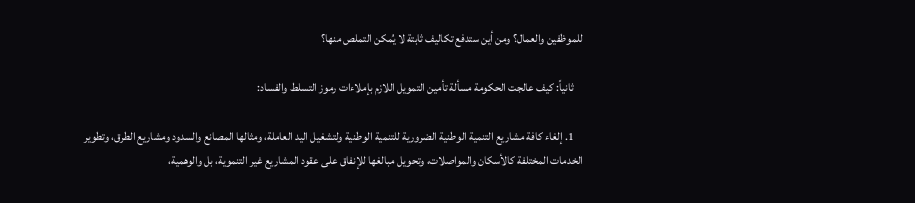للموظفين والعمال؟ ومن أين ستدفع تكاليف ثابتة لا يُمكن التملص منها؟

    ثانياً: كيف عالجت الحكومة مسألة تأمين التمويل اللازم بإملاءات رموز التسلط والفساد:

    1. إلغاء كافة مشاريع التنمية الوطنية الضرورية للتنمية الوطنية ولتشغيل اليد العاملة، ومثالها المصانع والسدود ومشاريع الطرق، وتطوير الخدمات المختلفة كالأسكان والمواصلات، وتحويل مبالغها للإنفاق على عقود المشاريع غير التنموية، بل والوهمية،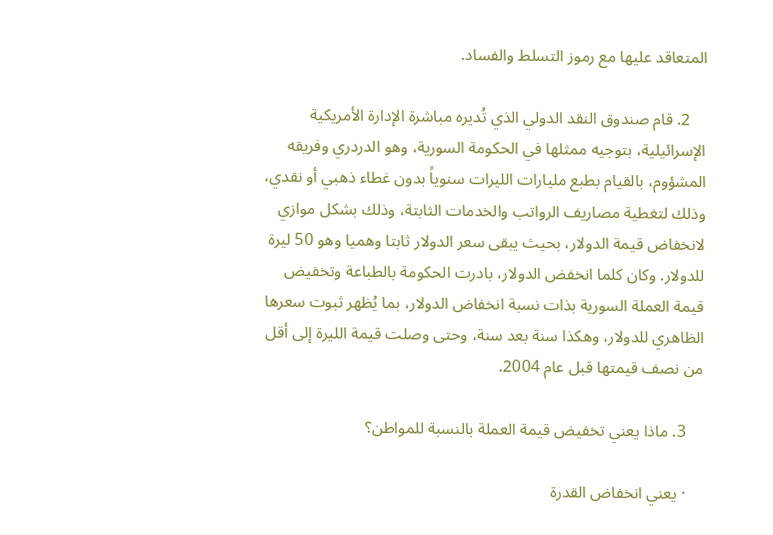المتعاقد عليها مع رموز التسلط والفساد.

    2. قام صندوق النقد الدولي الذي تُديره مباشرة الإدارة الأمريكية الإسرائيلية، بتوجيه ممثلها في الحكومة السورية، وهو الدردري وفريقه المشؤوم، بالقيام بطبع مليارات الليرات سنوياً بدون غطاء ذهبي أو نقدي، وذلك لتغطية مصاريف الرواتب والخدمات الثابتة، وذلك بشكل موازي لانخفاض قيمة الدولار، بحيث يبقى سعر الدولار ثابتا وهميا وهو 50 ليرة للدولار. وكان كلما انخفض الدولار، بادرت الحكومة بالطباعة وتخفيض قيمة العملة السورية بذات نسبة انخفاض الدولار، بما يُظهر ثبوت سعرها الظاهري للدولار، وهكذا سنة بعد سنة، وحتى وصلت قيمة الليرة إلى أقل من نصف قيمتها قبل عام 2004.

    3. ماذا يعني تخفيض قيمة العملة بالنسبة للمواطن؟

    · يعني انخفاض القدرة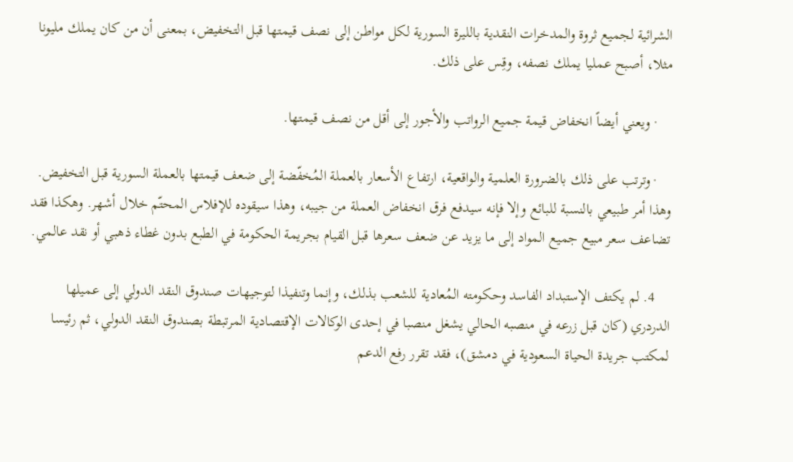الشرائية لجميع ثروة والمدخرات النقدية بالليرة السورية لكل مواطن إلى نصف قيمتها قبل التخفيض، بمعنى أن من كان يملك مليونا مثلا، أصبح عمليا يملك نصفه، وقِس على ذلك.

    · ويعني أيضاً انخفاض قيمة جميع الرواتب والأجور إلى أقل من نصف قيمتها.

    · وترتب على ذلك بالضرورة العلمية والواقعية، ارتفاع الأسعار بالعملة المُخفّضة إلى ضعف قيمتها بالعملة السورية قبل التخفيض. وهذا أمر طبيعي بالنسبة للبائع وإلا فإنه سيدفع فرق انخفاض العملة من جيبه، وهذا سيقوده للإفلاس المحتّم خلال أشهر. وهكذا فقد تضاعف سعر مبيع جميع المواد إلى ما يزيد عن ضعف سعرها قبل القيام بجريمة الحكومة في الطبع بدون غطاء ذهبي أو نقد عالمي.

    4. لم يكتف الإستبداد الفاسد وحكومته المُعادية للشعب بذلك، وإنما وتنفيذا لتوجيهات صندوق النقد الدولي إلى عميلها الدردري (كان قبل زرعه في منصبه الحالي يشغل منصبا في إحدى الوكالات الإقتصادية المرتبطة بصندوق النقد الدولي، ثم رئيسا لمكتب جريدة الحياة السعودية في دمشق)، فقد تقرر رفع الدعم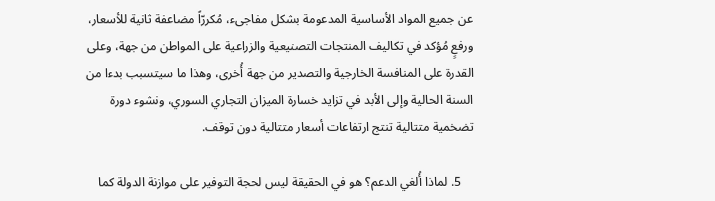عن جميع المواد الأساسية المدعومة بشكل مفاجىء، مُكررّاً مضاعفة ثانية للأسعار، ورفعٍ مُؤكد في تكاليف المنتجات التصنيعية والزراعية على المواطن من جهة، وعلى القدرة على المنافسة الخارجية والتصدير من جهة أُخرى، وهذا ما سيتسبب بدءا من السنة الحالية وإلى الأبد في تزايد خسارة الميزان التجاري السوري، ونشوء دورة تضخمية متتالية تنتج ارتفاعات أسعار متتالية دون توقف.

    5. لماذا أُلغي الدعم؟ هو في الحقيقة ليس لحجة التوفير على موازنة الدولة كما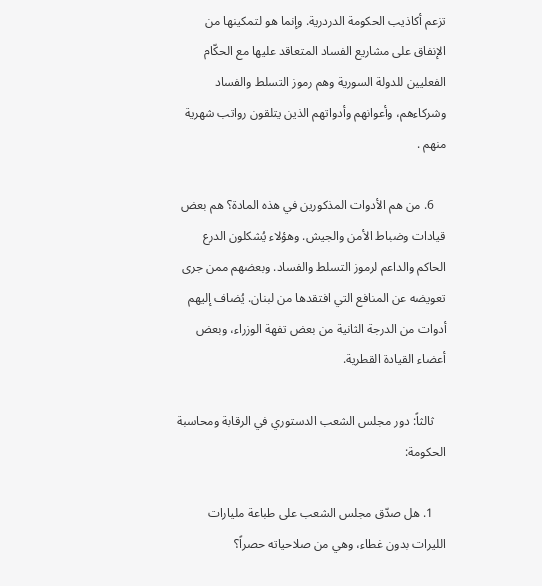تزعم أكاذيب الحكومة الدردرية. وإنما هو لتمكينها من الإنفاق على مشاريع الفساد المتعاقد عليها مع الحكّام الفعليين للدولة السورية وهم رموز التسلط والفساد وشركاءهم، وأعوانهم وأدواتهم الذين يتلقون رواتب شهرية منهم .

    6. من هم الأدوات المذكورين في هذه المادة؟ هم بعض قيادات وضباط الأمن والجيش. وهؤلاء يُشكلون الدرع الحاكم والداعم لرموز التسلط والفساد. وبعضهم ممن جرى تعويضه عن المنافع التي افتقدها من لبنان. يُضاف إليهم أدوات من الدرجة الثانية من بعض تفهة الوزراء، وبعض أعضاء القيادة القطرية.

    ثالثاً: دور مجلس الشعب الدستوري في الرقابة ومحاسبة الحكومة:

    1. هل صدّق مجلس الشعب على طباعة مليارات الليرات بدون غطاء، وهي من صلاحياته حصراً؟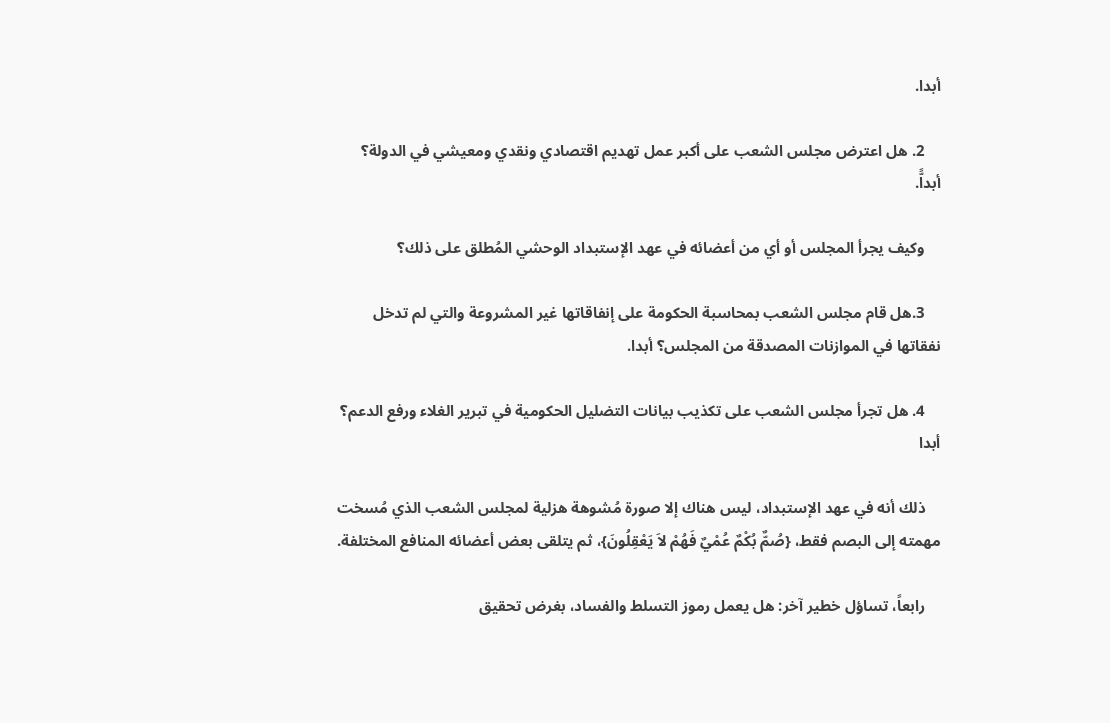أبدا.

    2. هل اعترض مجلس الشعب على أكبر عمل تهديم اقتصادي ونقدي ومعيشي في الدولة؟ أبداًّ.

    وكيف يجرأ المجلس أو أي من أعضائه في عهد الإستبداد الوحشي المُطلق على ذلك؟

    3.هل قام مجلس الشعب بمحاسبة الحكومة على إنفاقاتها غير المشروعة والتي لم تدخل نفقاتها في الموازنات المصدقة من المجلس؟ أبدا.

    4. هل تجرأ مجلس الشعب على تكذيب بيانات التضليل الحكومية في تبرير الغلاء ورفع الدعم؟ أبدا

    ذلك أنه في عهد الإستبداد، ليس هناك إلا صورة مُشوهة هزلية لمجلس الشعب الذي مُسخت مهمته إلى البصم فقط، {صُمٌّ بُكْمٌ عُمْيٌ فَهُمْ لاَ يَعْقِلُونَ}، ثم يتلقى بعض أعضائه المنافع المختلفة.

    رابعاً، تساؤل خطير آخر: هل يعمل رموز التسلط والفساد، بغرض تحقيق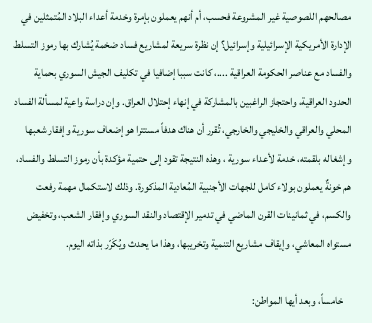مصالحهم اللصوصية غير المشروعة فحسب، أم أنهم يعملون بإمرة وخدمة أعداء البلاد المُتمثلين في الإدارة الأمريكية الإسرائيلية وإسرائيل؟ إن نظرة سريعة لمشاريع فساد ضخمة يُشارك بها رموز التسلط والفساد مع عناصر الحكومة العراقية ....، كانت سببا إضافيا في تكليف الجيش السوري بحماية الحدود العراقية، واحتجاز الراغبين بالمشاركة في إنهاء إحتلال العراق. وإن دراسة واعية لمسألة الفساد المحلي والعراقي والخليجي والخارجي، تُقرر أن هناك هدفاً مستترا هو إضعاف سورية وإفقار شعبها وإشغاله بلقمته، خدمة لأعداء سورية ، وهذه النتيجة تقود إلى حتمية مؤكدة بأن رموز التسلط والفساد، هم خونةٌ يعملون بولاء كامل للجهات الأجنبية المُعادية المذكورة. وذلك لاستكمال مهمة رفعت والكسم، في ثمانينات القرن الماضي في تدمير الإقتصاد والنقد السوري وإفقار الشعب، وتخفيض مستواه المعاشي، وإيقاف مشاريع التنمية وتخريبها، وهذا ما يحدث ويُكَرّر بذاته اليوم.

    خامساً، وبعد أيها المواطن: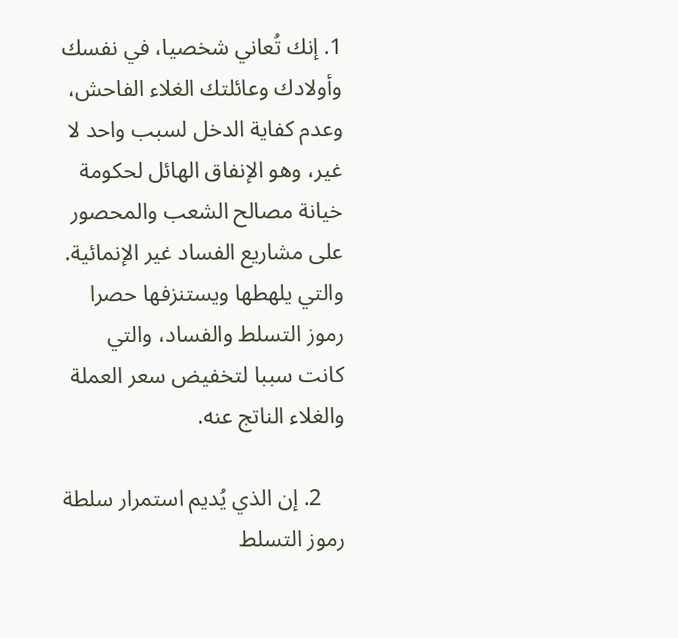1. إنك تُعاني شخصيا، في نفسك وأولادك وعائلتك الغلاء الفاحش، وعدم كفاية الدخل لسبب واحد لا غير، وهو الإنفاق الهائل لحكومة خيانة مصالح الشعب والمحصور على مشاريع الفساد غير الإنمائية. والتي يلهطها ويستنزفها حصرا رموز التسلط والفساد، والتي كانت سببا لتخفيض سعر العملة والغلاء الناتج عنه.

    2. إن الذي يُديم استمرار سلطة رموز التسلط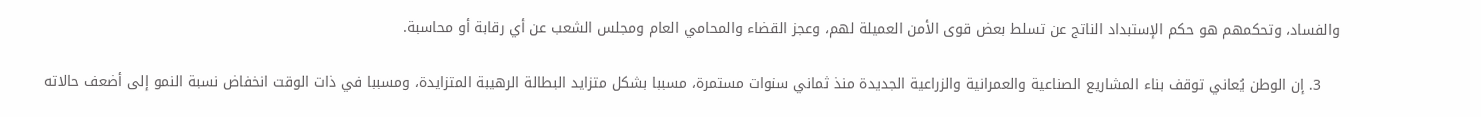والفساد، وتحكمهم هو حكم الإستبداد الناتج عن تسلط بعض قوى الأمن العميلة لهم، وعجز القضاء والمحامي العام ومجلس الشعب عن أي رقابة أو محاسبة.

    3. إن الوطن يُعاني توقف بناء المشاريع الصناعية والعمرانية والزراعية الجديدة منذ ثماني سنوات مستمرة، مسببا بشكل متزايد البطالة الرهيبة المتزايدة، ومسببا في ذات الوقت انخفاض نسبة النمو إلى أضعف حالاته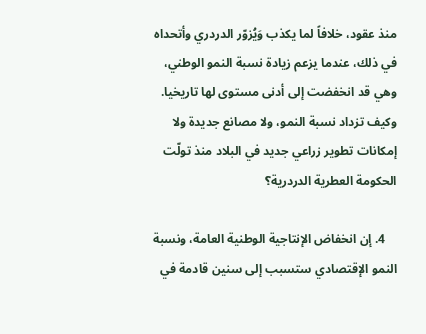منذ عقود، خلافاً لما يكذب وَيُزوّر الدردري وأتحداه في ذلك، عندما يزعم زيادة نسبة النمو الوطني، وهي قد انخفضت إلى أدنى مستوى لها تاريخيا. وكيف تزداد نسبة النمو، ولا مصانع جديدة ولا إمكانات تطوير زراعي جديد في البلاد منذ تولّت الحكومة العطرية الدردرية؟

    4. إن انخفاض الإنتاجية الوطنية العامة، ونسبة النمو الإقتصادي ستسبب إلى سنين قادمة في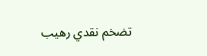تضخم نقدي رهيب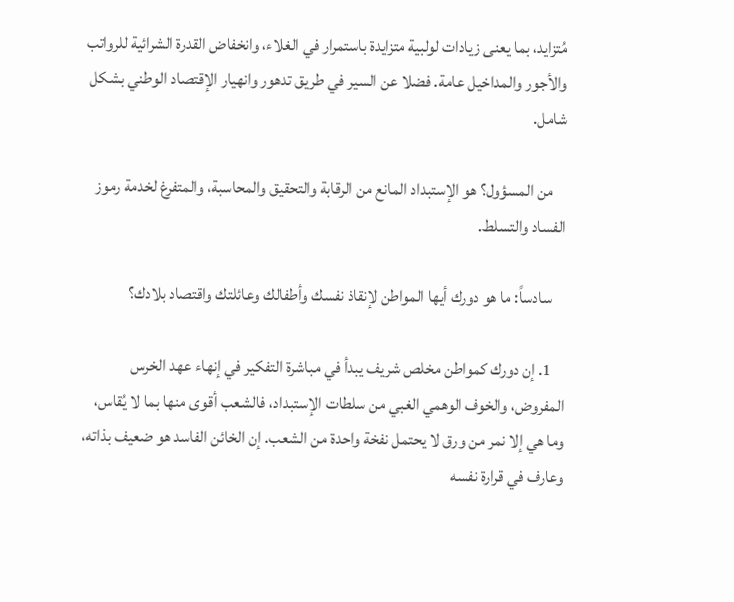مُتزايد، بما يعنى زيادات لولبية متزايدة باستمرار في الغلاء، وانخفاض القدرة الشرائية للرواتب والأجور والمداخيل عامة. فضلا عن السير في طريق تدهور وانهيار الإقتصاد الوطني بشكل شامل.

    من المسؤول؟ هو الإستبداد المانع من الرقابة والتحقيق والمحاسبة، والمتفرغ لخدمة رموز الفساد والتسلط.

    سادساً: ما هو دورك أيها المواطن لإنقاذ نفسك وأطفالك وعائلتك واقتصاد بلادك؟

    1. إن دورك كمواطن مخلص شريف يبدأ في مباشرة التفكير في إنهاء عهد الخرس المفروض، والخوف الوهمي الغبي من سلطات الإستبداد، فالشعب أقوى منها بما لا يُقاس، وما هي إلا نمر من ورق لا يحتمل نفخة واحدة من الشعب. إن الخائن الفاسد هو ضعيف بذاته، وعارف في قرارة نفسه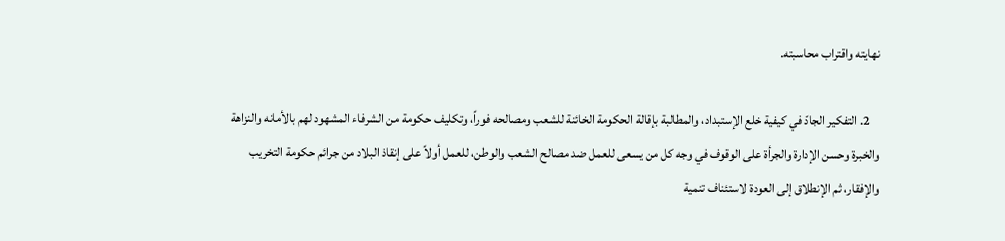نهايته واقتراب محاسبته.

    2. التفكير الجادّ في كيفية خلع الإستبداد، والمطالبة بإقالة الحكومة الخائنة للشعب ومصالحه فوراً، وتكليف حكومة من الشرفاء المشهود لهم بالأمانه والنزاهة والخبرة وحسن الإدارة والجرأة على الوقوف في وجه كل من يسعى للعمل ضد مصالح الشعب والوطن، للعمل أولاً على إنقاذ البلاد من جرائم حكومة التخريب والإفقار، ثم الإنطلاق إلى العودة لاستئناف تنمية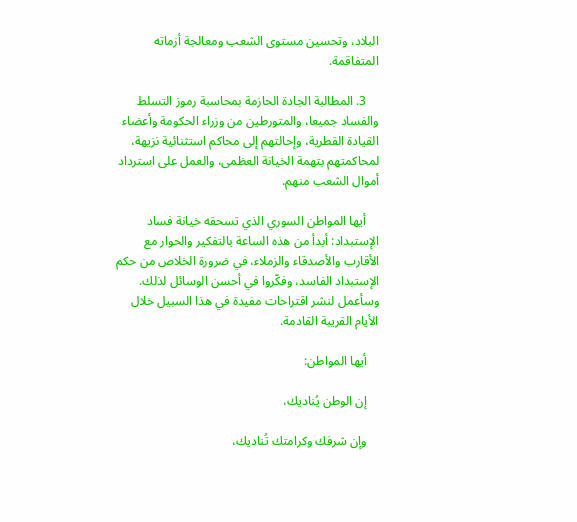البلاد، وتحسين مستوى الشعب ومعالجة أزماته المتفاقمة.

    3. المطالبة الجادة الحازمة بمحاسبة رموز التسلط والفساد جميعا، والمتورطين من وزراء الحكومة وأعضاء القيادة القطرية، وإحالتهم إلى محاكم استثنائية نزيهة، لمحاكمتهم بتهمة الخيانة العظمى، والعمل على استرداد أموال الشعب منهم.

    أيها المواطن السوري الذي تسحقه خيانة فساد الإستبداد: أبدأ من هذه الساعة بالتفكير والحوار مع الأقارب والأصدقاء والزملاء، في ضرورة الخلاص من حكم الإستبداد الفاسد، وفكّروا في أحسن الوسائل لذلك. وسأعمل لنشر اقتراحات مفيدة في هذا السبيل خلال الأيام القريبة القادمة.

    أيها المواطن:

    إن الوطن يُناديك،

    وإن شرفك وكرامتك تُناديك،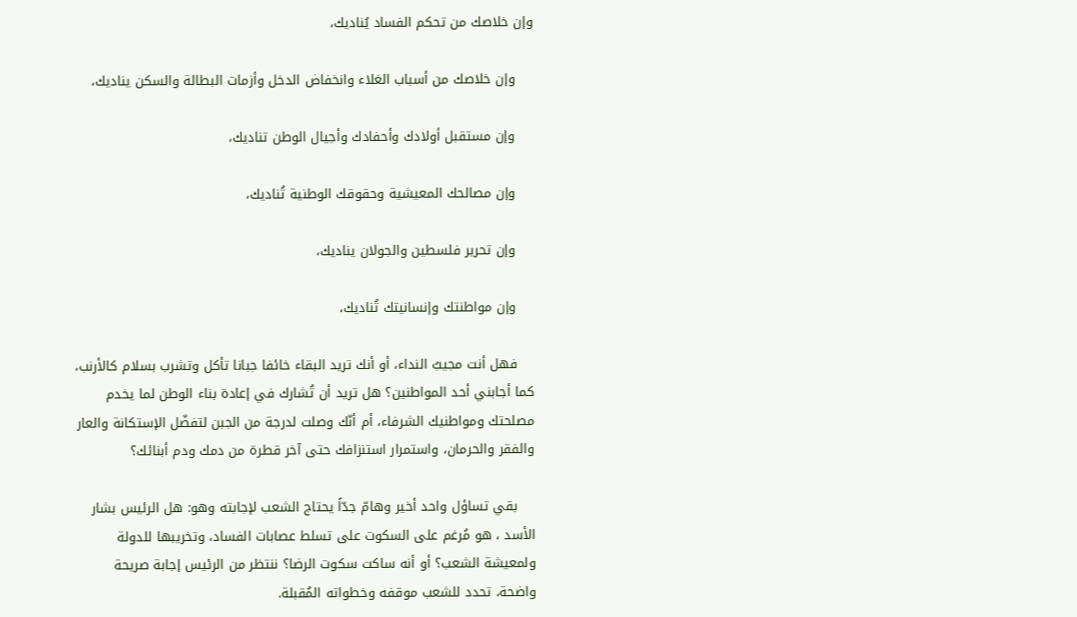وإن خلاصك من تحكم الفساد يُناديك،

    وإن خلاصك من أسباب الغلاء وانخفاض الدخل وأزمات البطالة والسكن يناديك،

    وإن مستقبل أولادك وأحفادك وأجيال الوطن تناديك،

    وإن مصالحك المعيشية وحقوقك الوطنية تُناديك،

    وإن تحرير فلسطين والجولان يناديك،

    وإن مواطنتك وإنسانيتك تُناديك،

    فهل أنت مجيبُ النداء، أو أنك تريد البقاء خائفا جبانا تأكل وتشرب بسلام كالأرنب، كما أجابني أحد المواطنين؟ هل تريد أن تُشارك في إعادة بناء الوطن لما يخدم مصلحتك ومواطنيك الشرفاء، أم أنّك وصلت لدرجة من الجبن لتفضّل الإستكانة والعار والفقر والحرمان، واستمرار استنزافك حتى آخر قطرة من دمك ودم أبنائك؟

    بقي تساؤل واحد أخير وهامّ جدّاً يحتاج الشعب لإجابته وهو: هل الرئيس بشار الأسد ، هو مُرغم على السكوت على تسلط عصابات الفساد، وتخريبها للدولة ولمعيشة الشعب؟ أو أنه ساكت سكوت الرضا؟ ننتظر من الرئيس إجابة صريحة واضحة، تحدد للشعب موقفه وخطواته المُقبلة.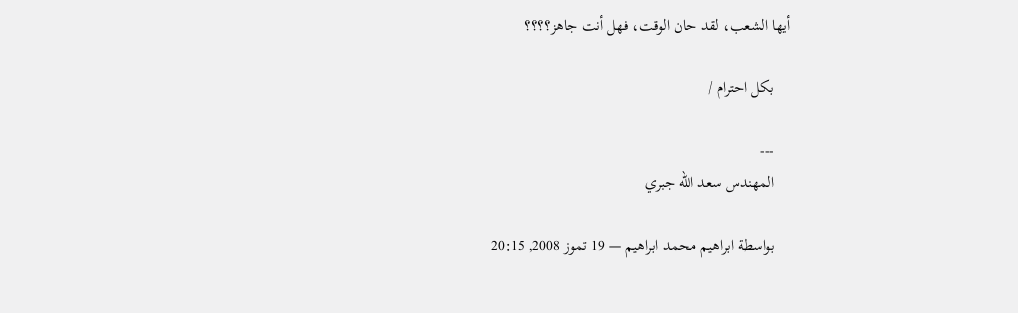أيها الشعب، لقد حان الوقت، فهل أنت جاهز؟؟؟؟

    بكل احترام /

    ---
    المهندس سعد الله جبري

    بواسطة ابراهيم محمد ابراهيم — 19 تموز 2008, 20:15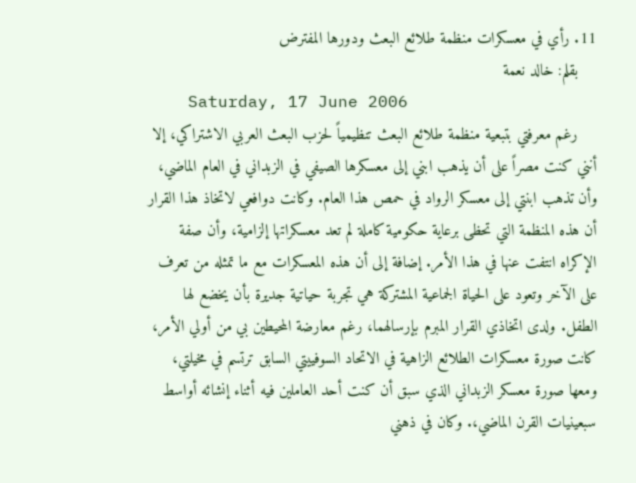11. رأي في معسكرات منظمة طلائع البعث ودورها المفترض
    بقلم: خالد نعمة
    Saturday, 17 June 2006
    رغم معرفتي بتبعية منظمة طلائع البعث تنظيمياً لحزب البعث العربي الاشتراكي، إلا أنني كنت مصراً على أن يذهب ابني إلى معسكرها الصيفي في الزبداني في العام الماضي، وأن تذهب ابنتي إلى معسكر الرواد في حمص هذا العام. وكانت دوافعي لاتخاذ هذا القرار أن هذه المنظمة التي تحظى برعاية حكومية كاملة لم تعد معسكراتها إلزامية، وأن صفة الإكراه انتفت عنها في هذا الأمر. إضافة إلى أن هذه المعسكرات مع ما تمثله من تعرف على الآخر وتعود على الحياة الجماعية المشتركة هي تجربة حياتية جديرة بأن يخضع لها الطفل. ولدى اتخاذي القرار المبرم بإرسالهما، رغم معارضة المحيطين بي من أولي الأمر، كانت صورة معسكرات الطلائع الزاهية في الاتحاد السوفييتي السابق ترتسم في مخيلتي، ومعها صورة معسكر الزبداني الذي سبق أن كنت أحد العاملين فيه أثناء إنشائه أواسط سبعينيات القرن الماضي،. وكان في ذهني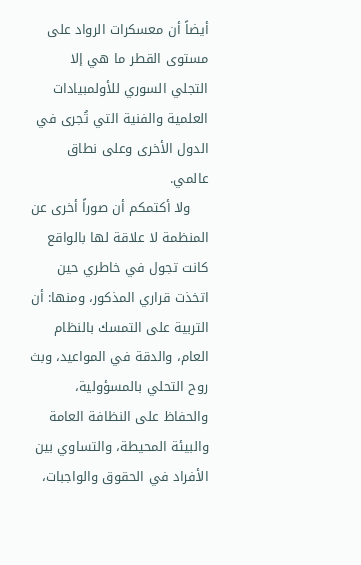أيضاً أن معسكرات الرواد على مستوى القطر ما هي إلا التجلي السوري للأولمبيادات العلمية والفنية التي تُجرى في الدول الأخرى وعلى نطاق عالمي.
    ولا أكتمكم أن صوراً أخرى عن المنظمة لا علاقة لها بالواقع كانت تجول في خاطري حين اتخذت قراري المذكور، ومنها: أن التربية على التمسك بالنظام العام، والدقة في المواعيد، وبث روح التحلي بالمسؤولية، والحفاظ على النظافة العامة والبيئة المحيطة، والتساوي بين الأفراد في الحقوق والواجبات،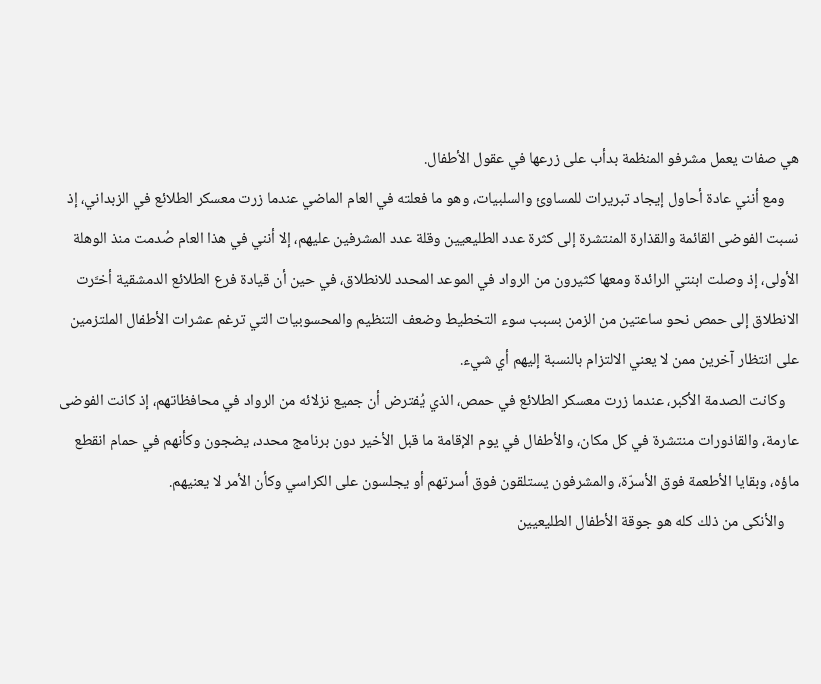هي صفات يعمل مشرفو المنظمة بدأب على زرعها في عقول الأطفال.
    ومع أنني عادة أحاول إيجاد تبريرات للمساوئ والسلبيات، وهو ما فعلته في العام الماضي عندما زرت معسكر الطلائع في الزبداني، إذ نسبت الفوضى القائمة والقذارة المنتشرة إلى كثرة عدد الطليعيين وقلة عدد المشرفين عليهم، إلا أنني في هذا العام صُدمت منذ الوهلة الأولى، إذ وصلت ابنتي الرائدة ومعها كثيرون من الرواد في الموعد المحدد للانطلاق، في حين أن قيادة فرع الطلائع الدمشقية أخـَّرت الانطلاق إلى حمص نحو ساعتين من الزمن بسبب سوء التخطيط وضعف التنظيم والمحسوبيات التي ترغم عشرات الأطفال الملتزمين على انتظار آخرين ممن لا يعني الالتزام بالنسبة إليهم أي شيء.
    وكانت الصدمة الأكبر، عندما زرت معسكر الطلائع في حمص، الذي يُفترض أن جميع نزلائه من الرواد في محافظاتهم، إذ كانت الفوضى عارمة، والقاذورات منتشرة في كل مكان، والأطفال في يوم الإقامة ما قبل الأخير دون برنامج محدد، يضجون وكأنهم في حمام انقطع ماؤه، وبقايا الأطعمة فوق الأسرّة، والمشرفون يستلقون فوق أسرتهم أو يجلسون على الكراسي وكأن الأمر لا يعنيهم.
    والأنكى من ذلك كله هو جوقة الأطفال الطليعيين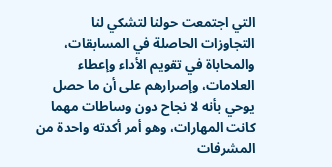التي اجتمعت حولنا لتشكي لنا التجاوزات الحاصلة في المسابقات، والمحاباة في تقويم الأداء وإعطاء العلامات، وإصرارهم على أن ما حصل يوحي بأنه لا نجاح دون وساطات مهما كانت المهارات، وهو أمر أكدته واحدة من المشرفات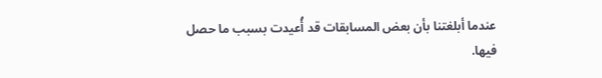عندما أبلغتنا بأن بعض المسابقات قد أُعيدت بسبب ما حصل فيها.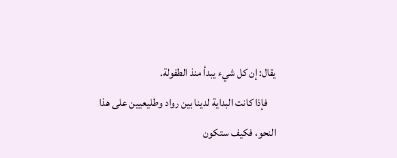يقال: إن كل شيء يبدأ منذ الطفولة.
    فإذا كانت البداية لدينا بين رواد وطليعيين على هذا النحو، فكيف ستكون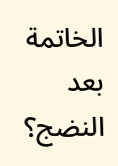الخاتمة بعد النضج؟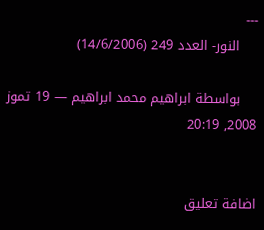---
    النور- العدد 249 (14/6/2006)

    بواسطة ابراهيم محمد ابراهيم — 19 تموز 2008, 20:19


اضافة تعليق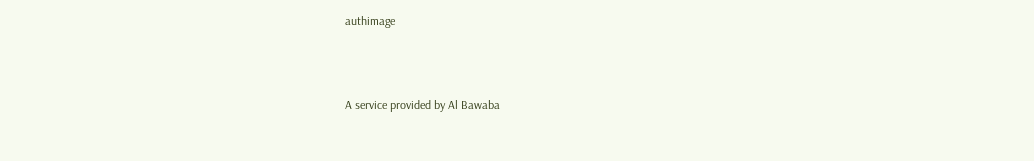authimage



A service provided by Al Bawaba